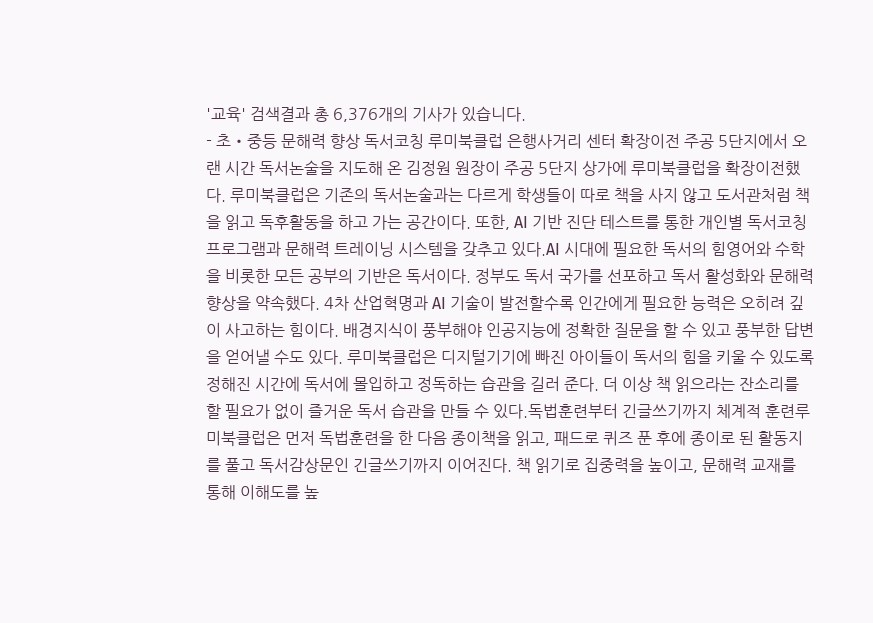'교육' 검색결과 총 6,376개의 기사가 있습니다.
- 초‧중등 문해력 향상 독서코칭 루미북클럽 은행사거리 센터 확장이전 주공 5단지에서 오랜 시간 독서논술을 지도해 온 김정원 원장이 주공 5단지 상가에 루미북클럽을 확장이전했다. 루미북클럽은 기존의 독서논술과는 다르게 학생들이 따로 책을 사지 않고 도서관처럼 책을 읽고 독후활동을 하고 가는 공간이다. 또한, AI 기반 진단 테스트를 통한 개인별 독서코칭 프로그램과 문해력 트레이닝 시스템을 갖추고 있다.AI 시대에 필요한 독서의 힘영어와 수학을 비롯한 모든 공부의 기반은 독서이다. 정부도 독서 국가를 선포하고 독서 활성화와 문해력 향상을 약속했다. 4차 산업혁명과 AI 기술이 발전할수록 인간에게 필요한 능력은 오히려 깊이 사고하는 힘이다. 배경지식이 풍부해야 인공지능에 정확한 질문을 할 수 있고 풍부한 답변을 얻어낼 수도 있다. 루미북클럽은 디지털기기에 빠진 아이들이 독서의 힘을 키울 수 있도록 정해진 시간에 독서에 몰입하고 정독하는 습관을 길러 준다. 더 이상 책 읽으라는 잔소리를 할 필요가 없이 즐거운 독서 습관을 만들 수 있다.독법훈련부터 긴글쓰기까지 체계적 훈련루미북클럽은 먼저 독법훈련을 한 다음 종이책을 읽고, 패드로 퀴즈 푼 후에 종이로 된 활동지를 풀고 독서감상문인 긴글쓰기까지 이어진다. 책 읽기로 집중력을 높이고, 문해력 교재를 통해 이해도를 높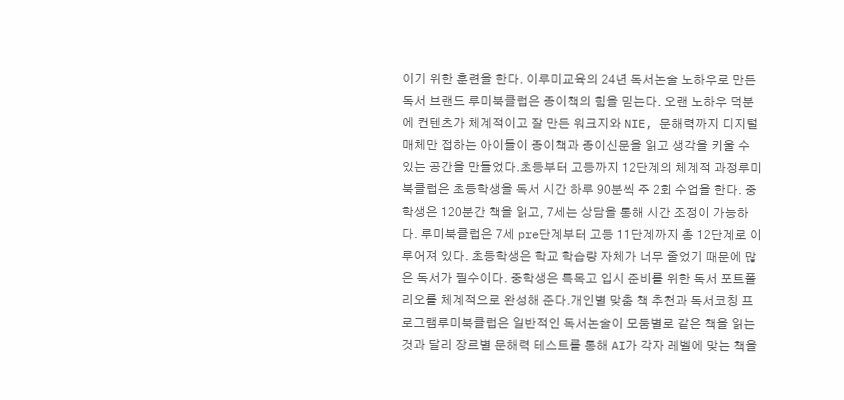이기 위한 훈련을 한다. 이루미교육의 24년 독서논술 노하우로 만든 독서 브랜드 루미북클럽은 종이책의 힘을 믿는다. 오랜 노하우 덕분에 컨텐츠가 체계적이고 잘 만든 워크지와 NIE, 문해력까지 디지털 매체만 접하는 아이들이 종이책과 종이신문을 읽고 생각을 키울 수 있는 공간을 만들었다.초등부터 고등까지 12단계의 체계적 과정루미북클럽은 초등학생을 독서 시간 하루 90분씩 주 2회 수업을 한다. 중학생은 120분간 책을 읽고, 7세는 상담을 통해 시간 조정이 가능하다. 루미북클럽은 7세 pre단계부터 고등 11단계까지 총 12단계로 이루어져 있다. 초등학생은 학교 학습량 자체가 너무 줄었기 때문에 많은 독서가 필수이다. 중학생은 특목고 입시 준비를 위한 독서 포트폴리오를 체계적으로 완성해 준다.개인별 맞춤 책 추천과 독서코칭 프로그램루미북클럽은 일반적인 독서논술이 모둠별로 같은 책을 읽는 것과 달리 장르별 문해력 테스트를 통해 AI가 각자 레벨에 맞는 책을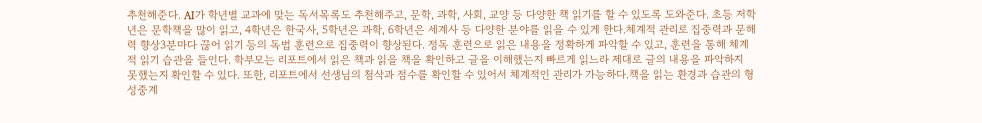추천해준다. AI가 학년별 교과에 맞는 독서목록도 추천해주고, 문학, 과학, 사회, 교양 등 다양한 책 읽기를 할 수 있도록 도와준다. 초등 저학년은 문학책을 많이 읽고, 4학년은 한국사, 5학년은 과학, 6학년은 세계사 등 다양한 분야를 읽을 수 있게 한다.체계적 관리로 집중력과 문해력 향상3분마다 끊어 읽기 등의 독법 훈련으로 집중력이 향상된다. 정독 훈련으로 읽은 내용을 정확하게 파악할 수 있고, 훈련을 통해 체계적 읽기 습관을 들인다. 학부모는 리포트에서 읽은 책과 읽을 책을 확인하고 글을 이해했는지 빠르게 읽느라 제대로 글의 내용을 파악하지 못했는지 확인할 수 있다. 또한, 리포트에서 선생님의 첨삭과 점수를 확인할 수 있어서 체계적인 관리가 가능하다.책을 읽는 환경과 습관의 형성중계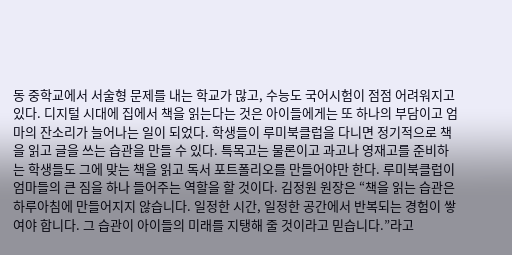동 중학교에서 서술형 문제를 내는 학교가 많고, 수능도 국어시험이 점점 어려워지고 있다. 디지털 시대에 집에서 책을 읽는다는 것은 아이들에게는 또 하나의 부담이고 엄마의 잔소리가 늘어나는 일이 되었다. 학생들이 루미북클럽을 다니면 정기적으로 책을 읽고 글을 쓰는 습관을 만들 수 있다. 특목고는 물론이고 과고나 영재고를 준비하는 학생들도 그에 맞는 책을 읽고 독서 포트폴리오를 만들어야만 한다. 루미북클럽이 엄마들의 큰 짐을 하나 들어주는 역할을 할 것이다. 김정원 원장은 “책을 읽는 습관은 하루아침에 만들어지지 않습니다. 일정한 시간, 일정한 공간에서 반복되는 경험이 쌓여야 합니다. 그 습관이 아이들의 미래를 지탱해 줄 것이라고 믿습니다.”라고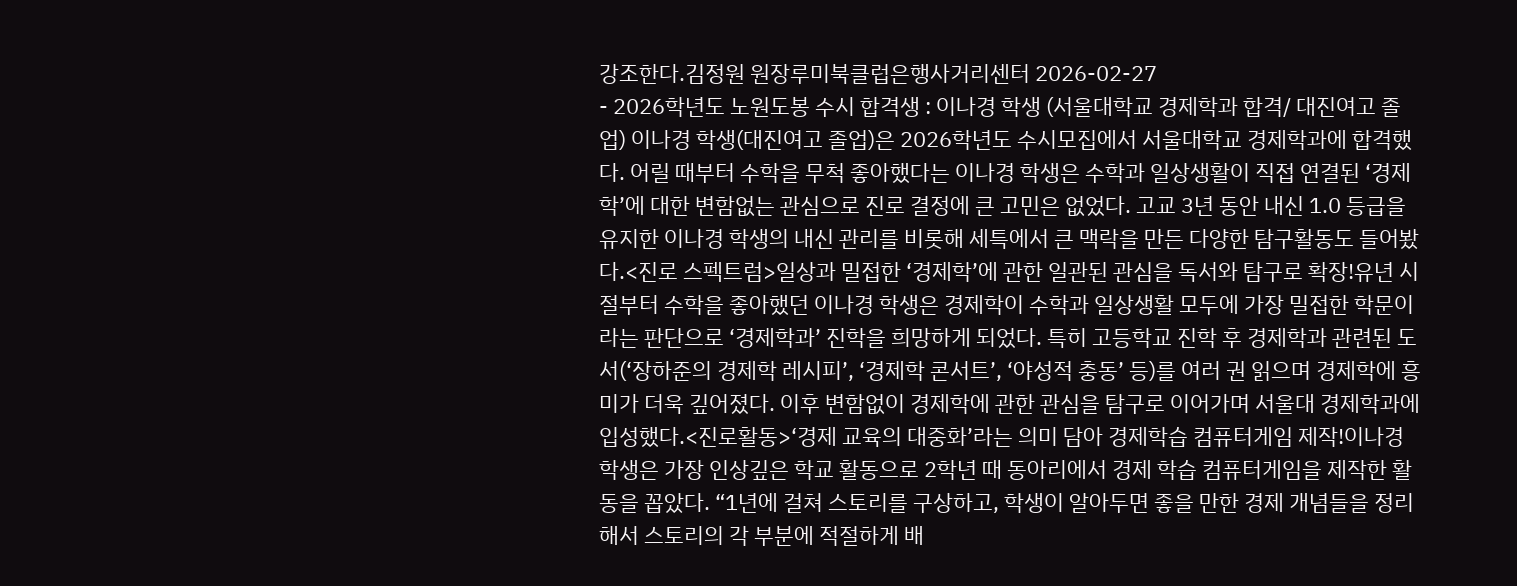강조한다.김정원 원장루미북클럽은행사거리센터 2026-02-27
- 2026학년도 노원도봉 수시 합격생 : 이나경 학생 (서울대학교 경제학과 합격/ 대진여고 졸업) 이나경 학생(대진여고 졸업)은 2026학년도 수시모집에서 서울대학교 경제학과에 합격했다. 어릴 때부터 수학을 무척 좋아했다는 이나경 학생은 수학과 일상생활이 직접 연결된 ‘경제학’에 대한 변함없는 관심으로 진로 결정에 큰 고민은 없었다. 고교 3년 동안 내신 1.0 등급을 유지한 이나경 학생의 내신 관리를 비롯해 세특에서 큰 맥락을 만든 다양한 탐구활동도 들어봤다.<진로 스펙트럼>일상과 밀접한 ‘경제학’에 관한 일관된 관심을 독서와 탐구로 확장!유년 시절부터 수학을 좋아했던 이나경 학생은 경제학이 수학과 일상생활 모두에 가장 밀접한 학문이라는 판단으로 ‘경제학과’ 진학을 희망하게 되었다. 특히 고등학교 진학 후 경제학과 관련된 도서(‘장하준의 경제학 레시피’, ‘경제학 콘서트’, ‘야성적 충동’ 등)를 여러 권 읽으며 경제학에 흥미가 더욱 깊어졌다. 이후 변함없이 경제학에 관한 관심을 탐구로 이어가며 서울대 경제학과에 입성했다.<진로활동>‘경제 교육의 대중화’라는 의미 담아 경제학습 컴퓨터게임 제작!이나경 학생은 가장 인상깊은 학교 활동으로 2학년 때 동아리에서 경제 학습 컴퓨터게임을 제작한 활동을 꼽았다. “1년에 걸쳐 스토리를 구상하고, 학생이 알아두면 좋을 만한 경제 개념들을 정리해서 스토리의 각 부분에 적절하게 배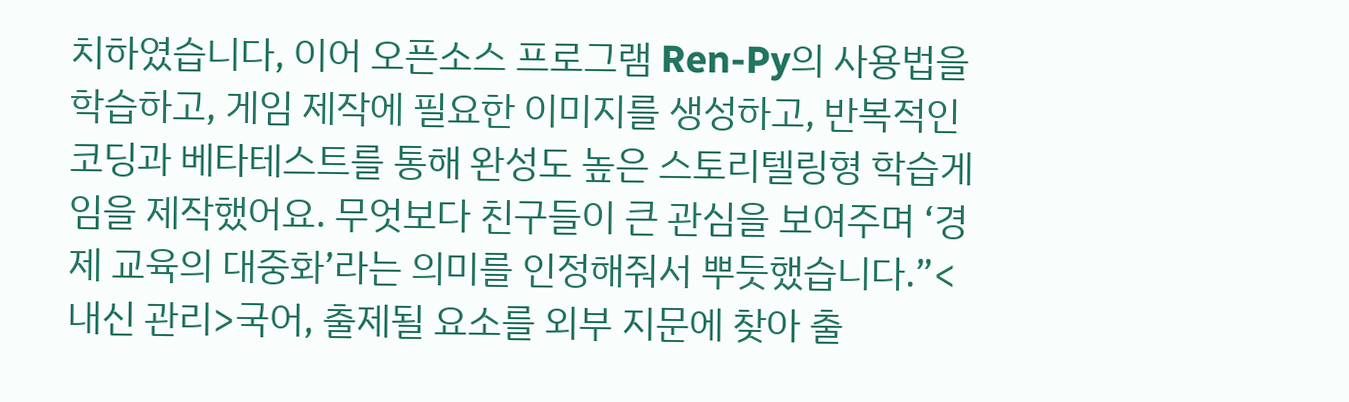치하였습니다, 이어 오픈소스 프로그램 Ren-Py의 사용법을 학습하고, 게임 제작에 필요한 이미지를 생성하고, 반복적인 코딩과 베타테스트를 통해 완성도 높은 스토리텔링형 학습게임을 제작했어요. 무엇보다 친구들이 큰 관심을 보여주며 ‘경제 교육의 대중화’라는 의미를 인정해줘서 뿌듯했습니다.”<내신 관리>국어, 출제될 요소를 외부 지문에 찾아 출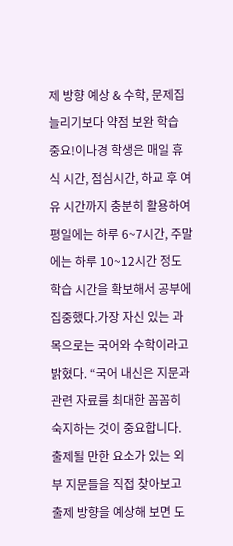제 방향 예상 & 수학, 문제집 늘리기보다 약점 보완 학습 중요!이나경 학생은 매일 휴식 시간, 점심시간, 하교 후 여유 시간까지 충분히 활용하여 평일에는 하루 6~7시간, 주말에는 하루 10~12시간 정도 학습 시간을 확보해서 공부에 집중했다.가장 자신 있는 과목으로는 국어와 수학이라고 밝혔다. “국어 내신은 지문과 관련 자료를 최대한 꼼꼼히 숙지하는 것이 중요합니다. 출제될 만한 요소가 있는 외부 지문들을 직접 찾아보고 출제 방향을 예상해 보면 도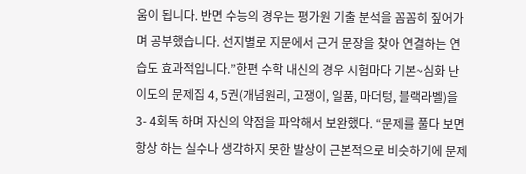움이 됩니다. 반면 수능의 경우는 평가원 기출 분석을 꼼꼼히 짚어가며 공부했습니다. 선지별로 지문에서 근거 문장을 찾아 연결하는 연습도 효과적입니다.”한편 수학 내신의 경우 시험마다 기본~심화 난이도의 문제집 4, 5권(개념원리, 고쟁이, 일품, 마더텅, 블랙라벨)을 3- 4회독 하며 자신의 약점을 파악해서 보완했다. “문제를 풀다 보면 항상 하는 실수나 생각하지 못한 발상이 근본적으로 비슷하기에 문제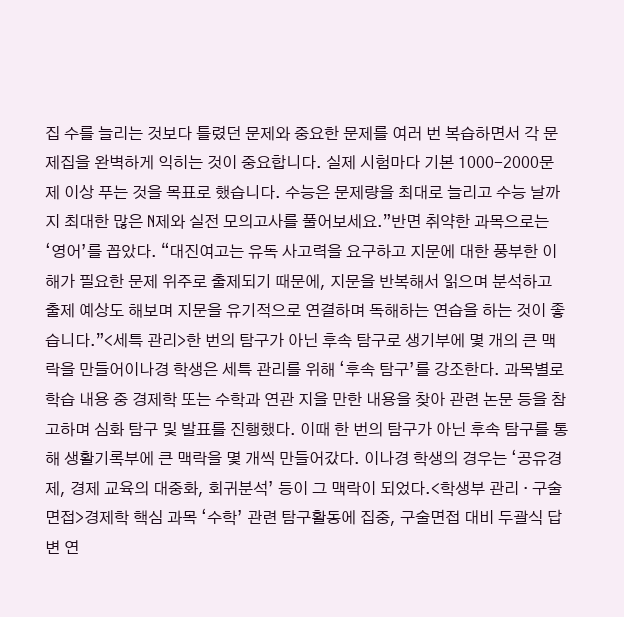집 수를 늘리는 것보다 틀렸던 문제와 중요한 문제를 여러 번 복습하면서 각 문제집을 완벽하게 익히는 것이 중요합니다. 실제 시험마다 기본 1000-2000문제 이상 푸는 것을 목표로 했습니다. 수능은 문제량을 최대로 늘리고 수능 날까지 최대한 많은 N제와 실전 모의고사를 풀어보세요.”반면 취약한 과목으로는 ‘영어’를 꼽았다. “대진여고는 유독 사고력을 요구하고 지문에 대한 풍부한 이해가 필요한 문제 위주로 출제되기 때문에, 지문을 반복해서 읽으며 분석하고 출제 예상도 해보며 지문을 유기적으로 연결하며 독해하는 연습을 하는 것이 좋습니다.”<세특 관리>한 번의 탐구가 아닌 후속 탐구로 생기부에 몇 개의 큰 맥락을 만들어이나경 학생은 세특 관리를 위해 ‘후속 탐구’를 강조한다. 과목별로 학습 내용 중 경제학 또는 수학과 연관 지을 만한 내용을 찾아 관련 논문 등을 참고하며 심화 탐구 및 발표를 진행했다. 이때 한 번의 탐구가 아닌 후속 탐구를 통해 생활기록부에 큰 맥락을 몇 개씩 만들어갔다. 이나경 학생의 경우는 ‘공유경제, 경제 교육의 대중화, 회귀분석’ 등이 그 맥락이 되었다.<학생부 관리 · 구술면접>경제학 핵심 과목 ‘수학’ 관련 탐구활동에 집중, 구술면접 대비 두괄식 답변 연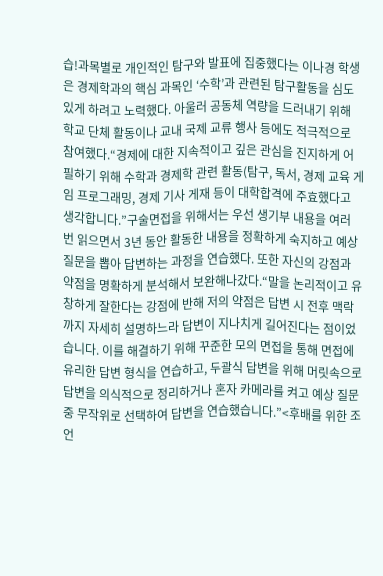습!과목별로 개인적인 탐구와 발표에 집중했다는 이나경 학생은 경제학과의 핵심 과목인 ‘수학’과 관련된 탐구활동을 심도 있게 하려고 노력했다. 아울러 공동체 역량을 드러내기 위해 학교 단체 활동이나 교내 국제 교류 행사 등에도 적극적으로 참여했다.“경제에 대한 지속적이고 깊은 관심을 진지하게 어필하기 위해 수학과 경제학 관련 활동(탐구, 독서, 경제 교육 게임 프로그래밍, 경제 기사 게재 등이 대학합격에 주효했다고 생각합니다.”구술면접을 위해서는 우선 생기부 내용을 여러 번 읽으면서 3년 동안 활동한 내용을 정확하게 숙지하고 예상 질문을 뽑아 답변하는 과정을 연습했다. 또한 자신의 강점과 약점을 명확하게 분석해서 보완해나갔다.“말을 논리적이고 유창하게 잘한다는 강점에 반해 저의 약점은 답변 시 전후 맥락까지 자세히 설명하느라 답변이 지나치게 길어진다는 점이었습니다. 이를 해결하기 위해 꾸준한 모의 면접을 통해 면접에 유리한 답변 형식을 연습하고, 두괄식 답변을 위해 머릿속으로 답변을 의식적으로 정리하거나 혼자 카메라를 켜고 예상 질문 중 무작위로 선택하여 답변을 연습했습니다.”<후배를 위한 조언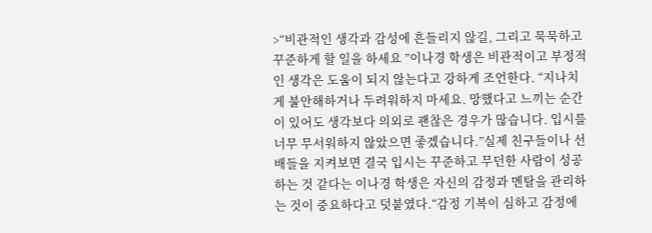>“비관적인 생각과 감성에 흔들리지 않길, 그리고 묵묵하고 꾸준하게 할 일을 하세요 ”이나경 학생은 비관적이고 부정적인 생각은 도움이 되지 않는다고 강하게 조언한다. “지나치게 불안해하거나 두려워하지 마세요. 망했다고 느끼는 순간이 있어도 생각보다 의외로 괜찮은 경우가 많습니다. 입시를 너무 무서워하지 않았으면 좋겠습니다.”실제 친구들이나 선배들을 지켜보면 결국 입시는 꾸준하고 무던한 사람이 성공하는 것 같다는 이나경 학생은 자신의 감정과 멘탈을 관리하는 것이 중요하다고 덧붙였다.“감정 기복이 심하고 감정에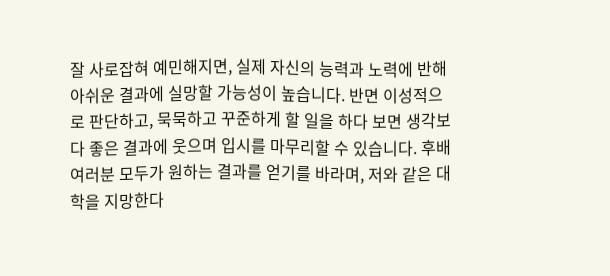잘 사로잡혀 예민해지면, 실제 자신의 능력과 노력에 반해 아쉬운 결과에 실망할 가능성이 높습니다. 반면 이성적으로 판단하고, 묵묵하고 꾸준하게 할 일을 하다 보면 생각보다 좋은 결과에 웃으며 입시를 마무리할 수 있습니다. 후배 여러분 모두가 원하는 결과를 얻기를 바라며, 저와 같은 대학을 지망한다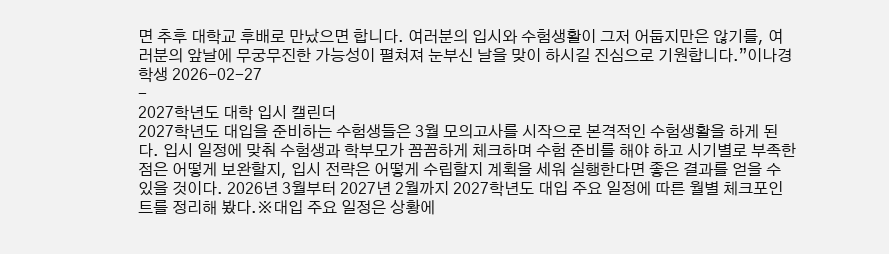면 추후 대학교 후배로 만났으면 합니다. 여러분의 입시와 수험생활이 그저 어둡지만은 않기를, 여러분의 앞날에 무궁무진한 가능성이 펼쳐져 눈부신 날을 맞이 하시길 진심으로 기원합니다.”이나경 학생 2026-02-27
-
2027학년도 대학 입시 캘린더
2027학년도 대입을 준비하는 수험생들은 3월 모의고사를 시작으로 본격적인 수험생활을 하게 된다. 입시 일정에 맞춰 수험생과 학부모가 꼼꼼하게 체크하며 수험 준비를 해야 하고 시기별로 부족한 점은 어떻게 보완할지, 입시 전략은 어떻게 수립할지 계획을 세워 실행한다면 좋은 결과를 얻을 수 있을 것이다. 2026년 3월부터 2027년 2월까지 2027학년도 대입 주요 일정에 따른 월별 체크포인트를 정리해 봤다.※대입 주요 일정은 상황에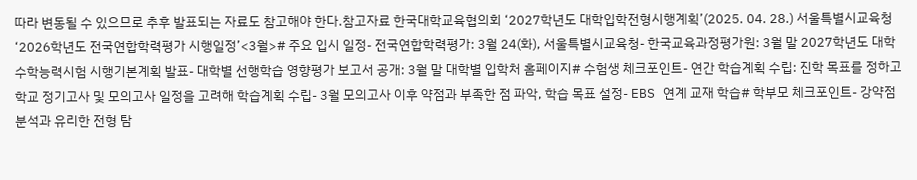따라 변동될 수 있으므로 추후 발표되는 자료도 참고해야 한다.참고자료 한국대학교육협의회 ‘2027학년도 대학입학전형시행계획’(2025. 04. 28.) 서울특별시교육청 ‘2026학년도 전국연합학력평가 시행일정’<3월># 주요 입시 일정- 전국연합학력평가: 3월 24(화), 서울특별시교육청- 한국교육과정평가원: 3월 말 2027학년도 대학수학능력시험 시행기본계획 발표- 대학별 선행학습 영향평가 보고서 공개: 3월 말 대학별 입학처 홈페이지# 수험생 체크포인트- 연간 학습계획 수립: 진학 목표를 정하고 학교 정기고사 및 모의고사 일정을 고려해 학습계획 수립- 3월 모의고사 이후 약점과 부족한 점 파악, 학습 목표 설정- EBS 연계 교재 학습# 학부모 체크포인트- 강약점 분석과 유리한 전형 탐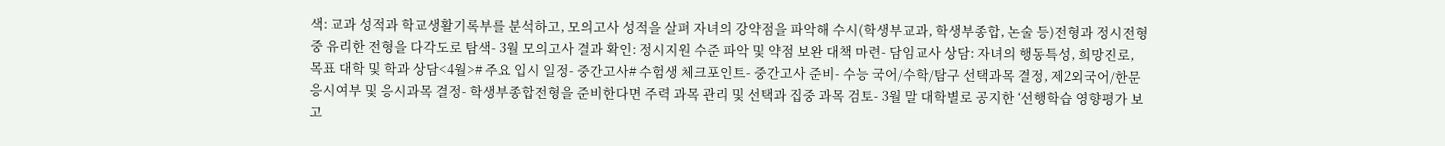색: 교과 성적과 학교생활기록부를 분석하고, 모의고사 성적을 살펴 자녀의 강약점을 파악해 수시(학생부교과, 학생부종합, 논술 등)전형과 정시전형 중 유리한 전형을 다각도로 탐색- 3월 모의고사 결과 확인: 정시지원 수준 파악 및 약점 보완 대책 마련- 담임교사 상담: 자녀의 행동특성, 희망진로, 목표 대학 및 학과 상담<4월># 주요 입시 일정- 중간고사# 수험생 체크포인트- 중간고사 준비- 수능 국어/수학/탐구 선택과목 결정, 제2외국어/한문 응시여부 및 응시과목 결정- 학생부종합전형을 준비한다면 주력 과목 관리 및 선택과 집중 과목 검토- 3월 말 대학별로 공지한 ‘선행학습 영향평가 보고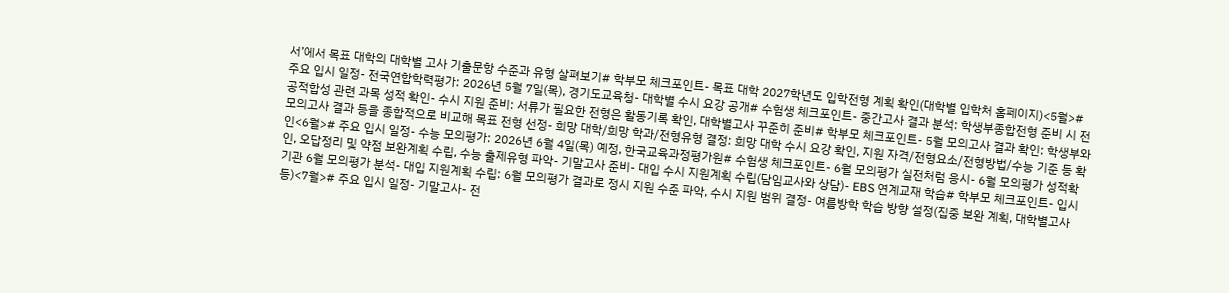서’에서 목표 대학의 대학별 고사 기출문항 수준과 유형 살펴보기# 학부모 체크포인트- 목표 대학 2027학년도 입학전형 계획 확인(대학별 입학처 홈페이지)<5월># 주요 입시 일정- 전국연합학력평가: 2026년 5월 7일(목), 경기도교육청- 대학별 수시 요강 공개# 수험생 체크포인트- 중간고사 결과 분석: 학생부종합전형 준비 시 전공적합성 관련 과목 성적 확인- 수시 지원 준비: 서류가 필요한 전형은 활동기록 확인, 대학별고사 꾸준히 준비# 학부모 체크포인트- 5월 모의고사 결과 확인: 학생부와 모의고사 결과 등을 종합적으로 비교해 목표 전형 선정- 희망 대학/희망 학과/전형유형 결정: 희망 대학 수시 요강 확인, 지원 자격/전형요소/전형방법/수능 기준 등 확인<6월># 주요 입시 일정- 수능 모의평가: 2026년 6월 4일(목) 예정, 한국교육과정평가원# 수험생 체크포인트- 6월 모의평가 실전처럼 응시- 6월 모의평가 성적확인, 오답정리 및 약점 보완계획 수립, 수능 출제유형 파악- 기말고사 준비- 대입 수시 지원계획 수립(담임교사와 상담)- EBS 연계교재 학습# 학부모 체크포인트- 입시기관 6월 모의평가 분석- 대입 지원계획 수립: 6월 모의평가 결과로 정시 지원 수준 파악, 수시 지원 범위 결정- 여름방학 학습 방향 설정(집중 보완 계획, 대학별고사 등)<7월># 주요 입시 일정- 기말고사- 전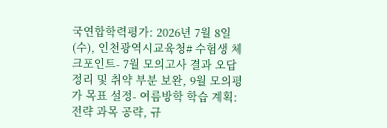국연합학력평가: 2026년 7월 8일(수), 인천광역시교육청# 수험생 체크포인트- 7월 모의고사 결과 오답 정리 및 취약 부분 보완, 9월 모의평가 목표 설정- 여름방학 학습 계획: 전략 과목 공략, 규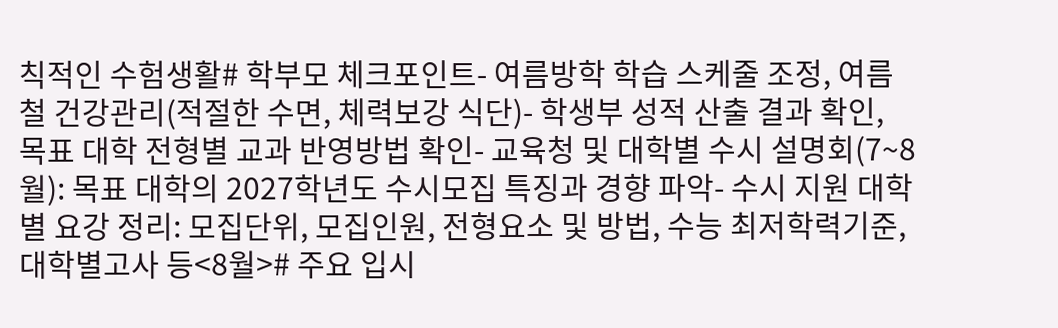칙적인 수험생활# 학부모 체크포인트- 여름방학 학습 스케줄 조정, 여름철 건강관리(적절한 수면, 체력보강 식단)- 학생부 성적 산출 결과 확인, 목표 대학 전형별 교과 반영방법 확인- 교육청 및 대학별 수시 설명회(7~8월): 목표 대학의 2027학년도 수시모집 특징과 경향 파악- 수시 지원 대학별 요강 정리: 모집단위, 모집인원, 전형요소 및 방법, 수능 최저학력기준, 대학별고사 등<8월># 주요 입시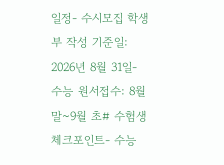일정- 수시모집 학생부 작성 기준일: 2026년 8월 31일- 수능 원서접수: 8월 말~9월 초# 수험생 체크포인트- 수능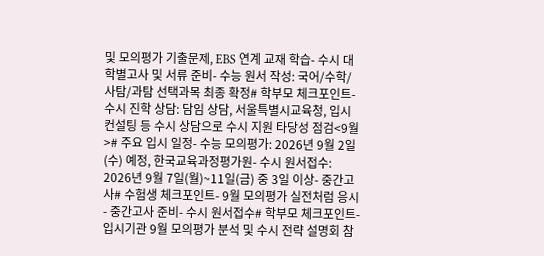및 모의평가 기출문제, EBS 연계 교재 학습- 수시 대학별고사 및 서류 준비- 수능 원서 작성: 국어/수학/사탐/과탐 선택과목 최종 확정# 학부모 체크포인트- 수시 진학 상담: 담임 상담, 서울특별시교육청, 입시 컨설팅 등 수시 상담으로 수시 지원 타당성 점검<9월># 주요 입시 일정- 수능 모의평가: 2026년 9월 2일(수) 예정, 한국교육과정평가원- 수시 원서접수: 2026년 9월 7일(월)~11일(금) 중 3일 이상- 중간고사# 수험생 체크포인트- 9월 모의평가 실전처럼 응시- 중간고사 준비- 수시 원서접수# 학부모 체크포인트- 입시기관 9월 모의평가 분석 및 수시 전략 설명회 참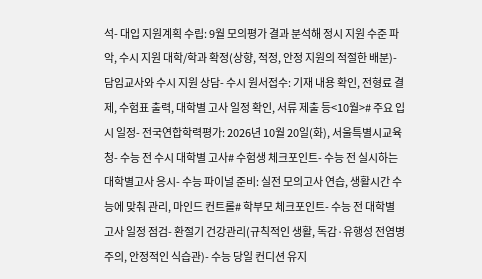석- 대입 지원계획 수립: 9월 모의평가 결과 분석해 정시 지원 수준 파악, 수시 지원 대학/학과 확정(상향, 적정, 안정 지원의 적절한 배분)- 담임교사와 수시 지원 상담- 수시 원서접수: 기재 내용 확인, 전형료 결제, 수험표 출력, 대학별 고사 일정 확인, 서류 제출 등<10월># 주요 입시 일정- 전국연합학력평가: 2026년 10월 20일(화), 서울특별시교육청- 수능 전 수시 대학별 고사# 수험생 체크포인트- 수능 전 실시하는 대학별고사 응시- 수능 파이널 준비: 실전 모의고사 연습, 생활시간 수능에 맞춰 관리, 마인드 컨트롤# 학부모 체크포인트- 수능 전 대학별 고사 일정 점검- 환절기 건강관리(규칙적인 생활, 독감·유행성 전염병 주의, 안정적인 식습관)- 수능 당일 컨디션 유지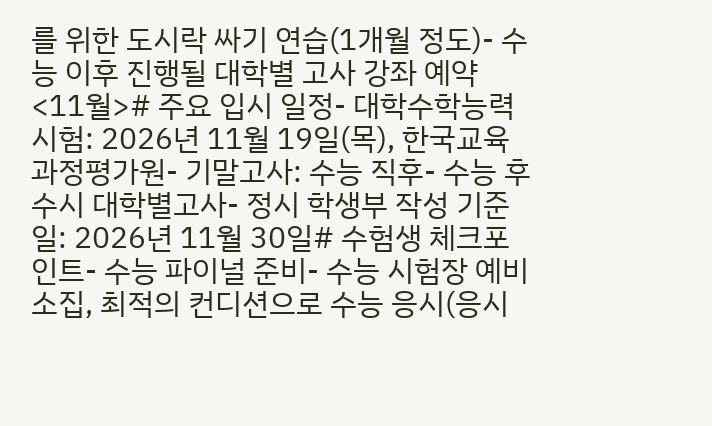를 위한 도시락 싸기 연습(1개월 정도)- 수능 이후 진행될 대학별 고사 강좌 예약<11월># 주요 입시 일정- 대학수학능력시험: 2026년 11월 19일(목), 한국교육과정평가원- 기말고사: 수능 직후- 수능 후 수시 대학별고사- 정시 학생부 작성 기준일: 2026년 11월 30일# 수험생 체크포인트- 수능 파이널 준비- 수능 시험장 예비소집, 최적의 컨디션으로 수능 응시(응시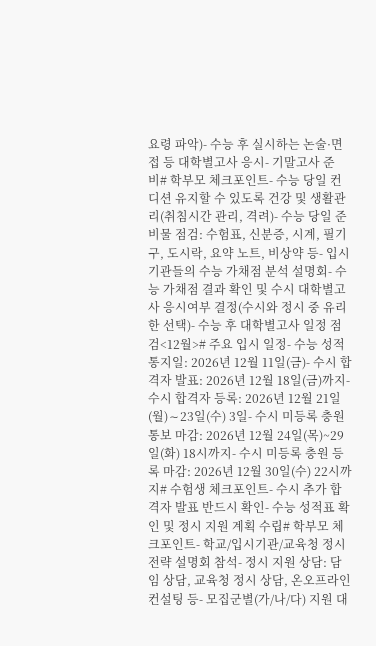요령 파악)- 수능 후 실시하는 논술·면접 등 대학별고사 응시- 기말고사 준비# 학부모 체크포인트- 수능 당일 컨디션 유지할 수 있도록 건강 및 생활관리(취침시간 관리, 격려)- 수능 당일 준비물 점검: 수험표, 신분증, 시계, 필기구, 도시락, 요약 노트, 비상약 등- 입시기관들의 수능 가채점 분석 설명회- 수능 가채점 결과 확인 및 수시 대학별고사 응시여부 결정(수시와 정시 중 유리한 선택)- 수능 후 대학별고사 일정 점검<12월># 주요 입시 일정- 수능 성적 통지일: 2026년 12월 11일(금)- 수시 합격자 발표: 2026년 12월 18일(금)까지- 수시 합격자 등록: 2026년 12월 21일(월)∼23일(수) 3일- 수시 미등록 충원 통보 마감: 2026년 12월 24일(목)~29일(화) 18시까지- 수시 미등록 충원 등록 마감: 2026년 12월 30일(수) 22시까지# 수험생 체크포인트- 수시 추가 합격자 발표 반드시 확인- 수능 성적표 확인 및 정시 지원 계획 수립# 학부모 체크포인트- 학교/입시기관/교육청 정시 전략 설명회 참석- 정시 지원 상담: 담임 상담, 교육청 정시 상담, 온오프라인 컨설팅 등- 모집군별(가/나/다) 지원 대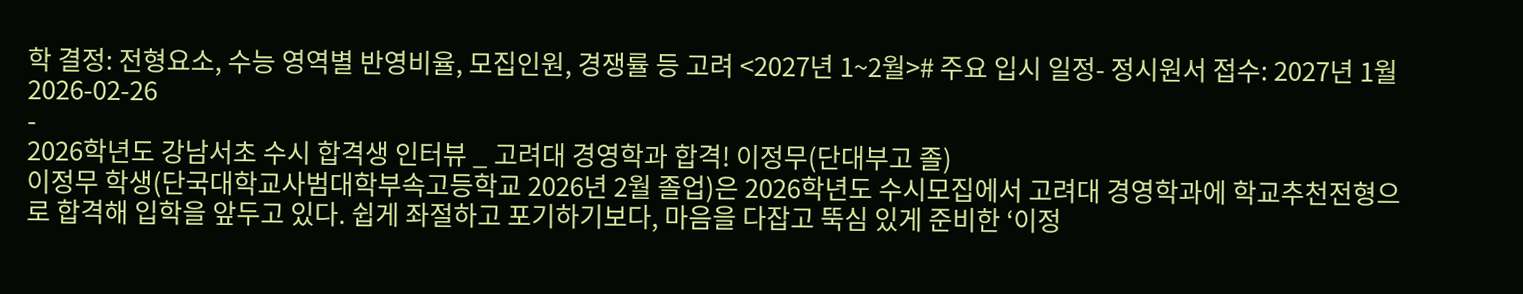학 결정: 전형요소, 수능 영역별 반영비율, 모집인원, 경쟁률 등 고려 <2027년 1~2월># 주요 입시 일정- 정시원서 접수: 2027년 1월
2026-02-26
-
2026학년도 강남서초 수시 합격생 인터뷰 _ 고려대 경영학과 합격! 이정무(단대부고 졸)
이정무 학생(단국대학교사범대학부속고등학교 2026년 2월 졸업)은 2026학년도 수시모집에서 고려대 경영학과에 학교추천전형으로 합격해 입학을 앞두고 있다. 쉽게 좌절하고 포기하기보다, 마음을 다잡고 뚝심 있게 준비한 ‘이정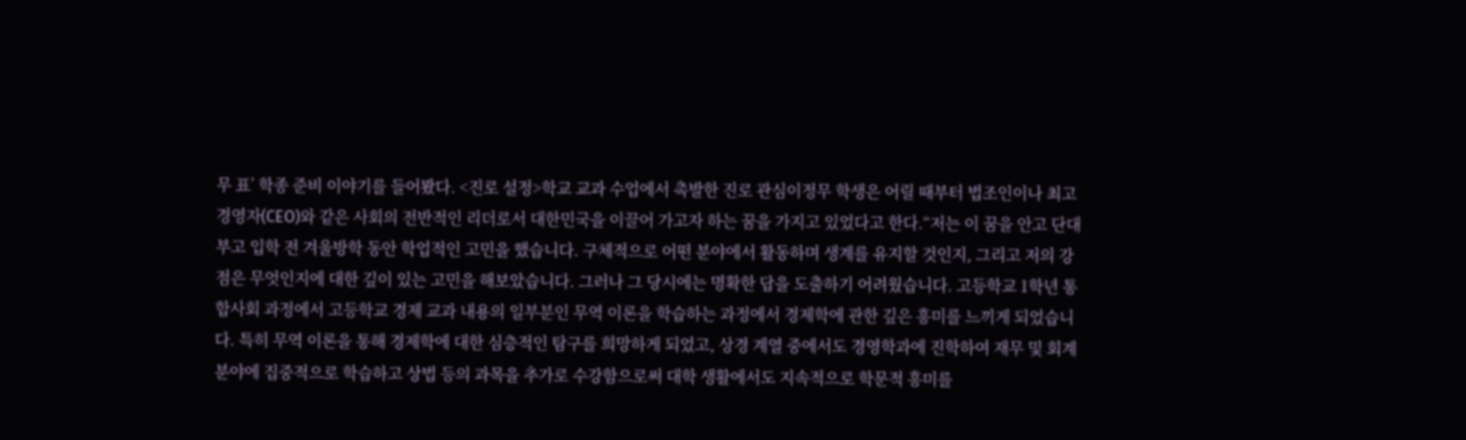무 표’ 학종 준비 이야기를 들어봤다. <진로 설정>학교 교과 수업에서 촉발한 진로 관심이정무 학생은 어릴 때부터 법조인이나 최고경영자(CEO)와 같은 사회의 전반적인 리더로서 대한민국을 이끌어 가고자 하는 꿈을 가지고 있었다고 한다.“저는 이 꿈을 안고 단대부고 입학 전 겨울방학 동안 학업적인 고민을 했습니다. 구체적으로 어떤 분야에서 활동하며 생계를 유지할 것인지, 그리고 저의 강점은 무엇인지에 대한 깊이 있는 고민을 해보았습니다. 그러나 그 당시에는 명확한 답을 도출하기 어려웠습니다. 고등학교 1학년 통합사회 과정에서 고등학교 경제 교과 내용의 일부분인 무역 이론을 학습하는 과정에서 경제학에 관한 깊은 흥미를 느끼게 되었습니다. 특히 무역 이론을 통해 경제학에 대한 심층적인 탐구를 희망하게 되었고, 상경 계열 중에서도 경영학과에 진학하여 재무 및 회계 분야에 집중적으로 학습하고 상법 등의 과목을 추가로 수강함으로써 대학 생활에서도 지속적으로 학문적 흥미를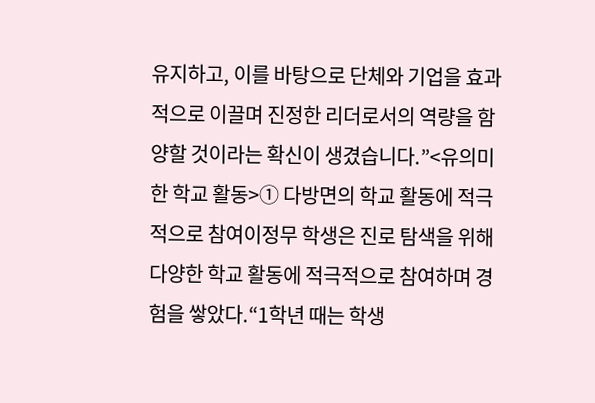유지하고, 이를 바탕으로 단체와 기업을 효과적으로 이끌며 진정한 리더로서의 역량을 함양할 것이라는 확신이 생겼습니다.”<유의미한 학교 활동>① 다방면의 학교 활동에 적극적으로 참여이정무 학생은 진로 탐색을 위해 다양한 학교 활동에 적극적으로 참여하며 경험을 쌓았다.“1학년 때는 학생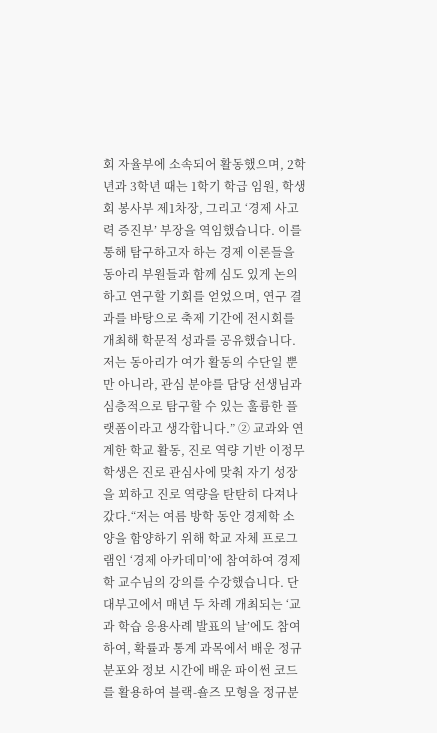회 자율부에 소속되어 활동했으며, 2학년과 3학년 때는 1학기 학급 임원, 학생회 봉사부 제1차장, 그리고 ‘경제 사고력 증진부’ 부장을 역임했습니다. 이를 통해 탐구하고자 하는 경제 이론들을 동아리 부원들과 함께 심도 있게 논의하고 연구할 기회를 얻었으며, 연구 결과를 바탕으로 축제 기간에 전시회를 개최해 학문적 성과를 공유했습니다. 저는 동아리가 여가 활동의 수단일 뿐만 아니라, 관심 분야를 담당 선생님과 심층적으로 탐구할 수 있는 훌륭한 플랫폼이라고 생각합니다.” ② 교과와 연계한 학교 활동, 진로 역량 기반 이정무 학생은 진로 관심사에 맞춰 자기 성장을 꾀하고 진로 역량을 탄탄히 다져나갔다.“저는 여름 방학 동안 경제학 소양을 함양하기 위해 학교 자체 프로그램인 ‘경제 아카데미’에 참여하여 경제학 교수님의 강의를 수강했습니다. 단대부고에서 매년 두 차례 개최되는 ‘교과 학습 응용사례 발표의 날’에도 참여하여, 확률과 통계 과목에서 배운 정규 분포와 정보 시간에 배운 파이썬 코드를 활용하여 블랙-숄즈 모형을 정규분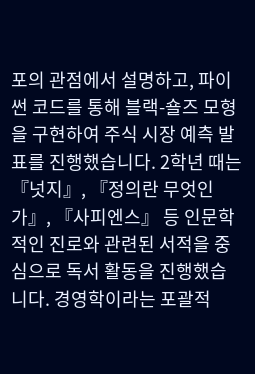포의 관점에서 설명하고, 파이썬 코드를 통해 블랙-숄즈 모형을 구현하여 주식 시장 예측 발표를 진행했습니다. 2학년 때는 『넛지』, 『정의란 무엇인가』, 『사피엔스』 등 인문학적인 진로와 관련된 서적을 중심으로 독서 활동을 진행했습니다. 경영학이라는 포괄적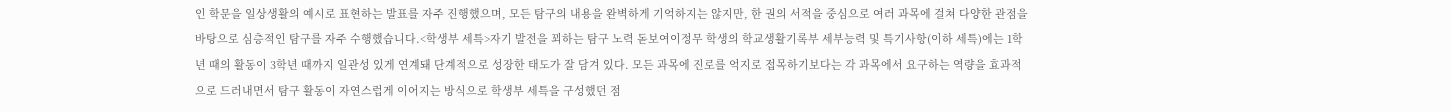인 학문을 일상생활의 예시로 표현하는 발표를 자주 진행했으며, 모든 탐구의 내용을 완벽하게 기억하지는 않지만, 한 권의 서적을 중심으로 여러 과목에 걸쳐 다양한 관점을 바탕으로 심층적인 탐구를 자주 수행했습니다.<학생부 세특>자기 발전을 꾀하는 탐구 노력 돋보여이정무 학생의 학교생활기록부 세부능력 및 특기사항(이하 세특)에는 1학년 때의 활동이 3학년 때까지 일관성 있게 연계돼 단계적으로 성장한 태도가 잘 담겨 있다. 모든 과목에 진로를 억지로 접목하기보다는 각 과목에서 요구하는 역량을 효과적으로 드러내면서 탐구 활동이 자연스럽게 이어지는 방식으로 학생부 세특을 구성했던 점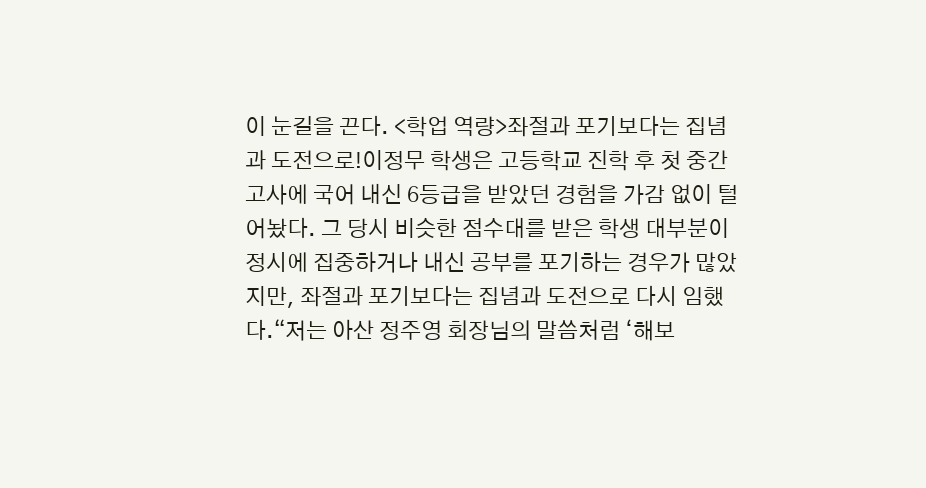이 눈길을 끈다. <학업 역량>좌절과 포기보다는 집념과 도전으로!이정무 학생은 고등학교 진학 후 첫 중간고사에 국어 내신 6등급을 받았던 경험을 가감 없이 털어놨다. 그 당시 비슷한 점수대를 받은 학생 대부분이 정시에 집중하거나 내신 공부를 포기하는 경우가 많았지만, 좌절과 포기보다는 집념과 도전으로 다시 임했다.“저는 아산 정주영 회장님의 말씀처럼 ‘해보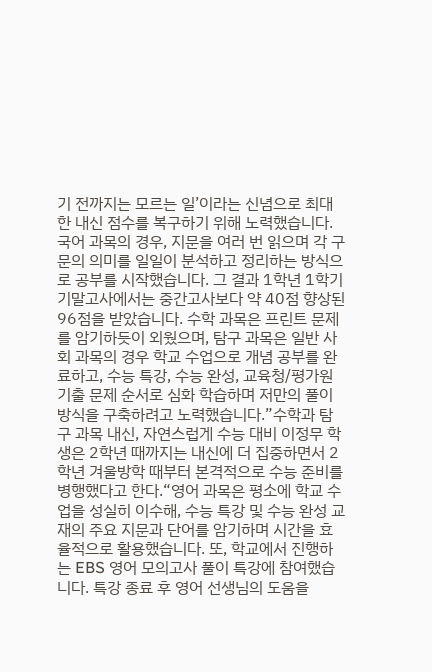기 전까지는 모르는 일’이라는 신념으로 최대한 내신 점수를 복구하기 위해 노력했습니다. 국어 과목의 경우, 지문을 여러 번 읽으며 각 구문의 의미를 일일이 분석하고 정리하는 방식으로 공부를 시작했습니다. 그 결과 1학년 1학기 기말고사에서는 중간고사보다 약 40점 향상된 96점을 받았습니다. 수학 과목은 프린트 문제를 암기하듯이 외웠으며, 탐구 과목은 일반 사회 과목의 경우 학교 수업으로 개념 공부를 완료하고, 수능 특강, 수능 완성, 교육청/평가원 기출 문제 순서로 심화 학습하며 저만의 풀이 방식을 구축하려고 노력했습니다.”수학과 탐구 과목 내신, 자연스럽게 수능 대비 이정무 학생은 2학년 때까지는 내신에 더 집중하면서 2학년 겨울방학 때부터 본격적으로 수능 준비를 병행했다고 한다.“영어 과목은 평소에 학교 수업을 성실히 이수해, 수능 특강 및 수능 완성 교재의 주요 지문과 단어를 암기하며 시간을 효율적으로 활용했습니다. 또, 학교에서 진행하는 EBS 영어 모의고사 풀이 특강에 참여했습니다. 특강 종료 후 영어 선생님의 도움을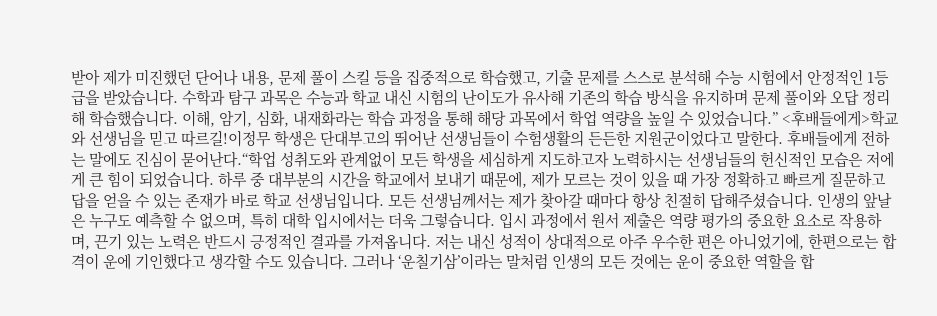받아 제가 미진했던 단어나 내용, 문제 풀이 스킬 등을 집중적으로 학습했고, 기출 문제를 스스로 분석해 수능 시험에서 안정적인 1등급을 받았습니다. 수학과 탐구 과목은 수능과 학교 내신 시험의 난이도가 유사해 기존의 학습 방식을 유지하며 문제 풀이와 오답 정리해 학습했습니다. 이해, 암기, 심화, 내재화라는 학습 과정을 통해 해당 과목에서 학업 역량을 높일 수 있었습니다.” <후배들에게>학교와 선생님을 믿고 따르길!이정무 학생은 단대부고의 뛰어난 선생님들이 수험생활의 든든한 지원군이었다고 말한다. 후배들에게 전하는 말에도 진심이 묻어난다.“학업 성취도와 관계없이 모든 학생을 세심하게 지도하고자 노력하시는 선생님들의 헌신적인 모습은 저에게 큰 힘이 되었습니다. 하루 중 대부분의 시간을 학교에서 보내기 때문에, 제가 모르는 것이 있을 때 가장 정확하고 빠르게 질문하고 답을 얻을 수 있는 존재가 바로 학교 선생님입니다. 모든 선생님께서는 제가 찾아갈 때마다 항상 친절히 답해주셨습니다. 인생의 앞날은 누구도 예측할 수 없으며, 특히 대학 입시에서는 더욱 그렇습니다. 입시 과정에서 원서 제출은 역량 평가의 중요한 요소로 작용하며, 끈기 있는 노력은 반드시 긍정적인 결과를 가져옵니다. 저는 내신 성적이 상대적으로 아주 우수한 편은 아니었기에, 한편으로는 합격이 운에 기인했다고 생각할 수도 있습니다. 그러나 ‘운칠기삼’이라는 말처럼 인생의 모든 것에는 운이 중요한 역할을 합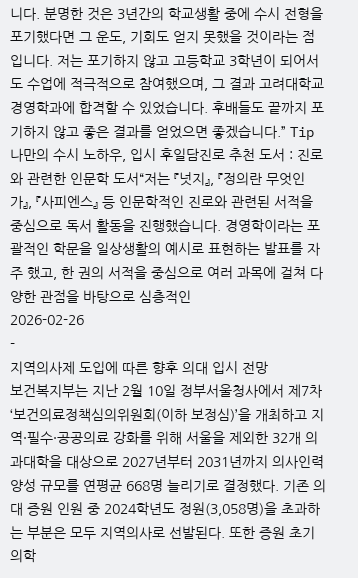니다. 분명한 것은 3년간의 학교생활 중에 수시 전형을 포기했다면 그 운도, 기회도 얻지 못했을 것이라는 점입니다. 저는 포기하지 않고 고등학교 3학년이 되어서도 수업에 적극적으로 참여했으며, 그 결과 고려대학교 경영학과에 합격할 수 있었습니다. 후배들도 끝까지 포기하지 않고 좋은 결과를 얻었으면 좋겠습니다.” Tip 나만의 수시 노하우, 입시 후일담진로 추천 도서 : 진로와 관련한 인문학 도서“저는 『넛지』, 『정의란 무엇인가』, 『사피엔스』 등 인문학적인 진로와 관련된 서적을 중심으로 독서 활동을 진행했습니다. 경영학이라는 포괄적인 학문을 일상생활의 예시로 표현하는 발표를 자주 했고, 한 권의 서적을 중심으로 여러 과목에 걸쳐 다양한 관점을 바탕으로 심층적인
2026-02-26
-
지역의사제 도입에 따른 향후 의대 입시 전망
보건복지부는 지난 2월 10일 정부서울청사에서 제7차 ‘보건의료정책심의위원회(이하 보정심)’을 개최하고 지역·필수·공공의료 강화를 위해 서울을 제외한 32개 의과대학을 대상으로 2027년부터 2031년까지 의사인력 양성 규모를 연평균 668명 늘리기로 결정했다. 기존 의대 증원 인원 중 2024학년도 정원(3,058명)을 초과하는 부분은 모두 지역의사로 선발된다. 또한 증원 초기 의학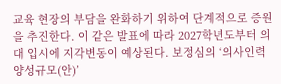교육 현장의 부담을 완화하기 위하여 단계적으로 증원을 추진한다. 이 같은 발표에 따라 2027학년도부터 의대 입시에 지각변동이 예상된다. 보정심의 ‘의사인력 양성규모(안)’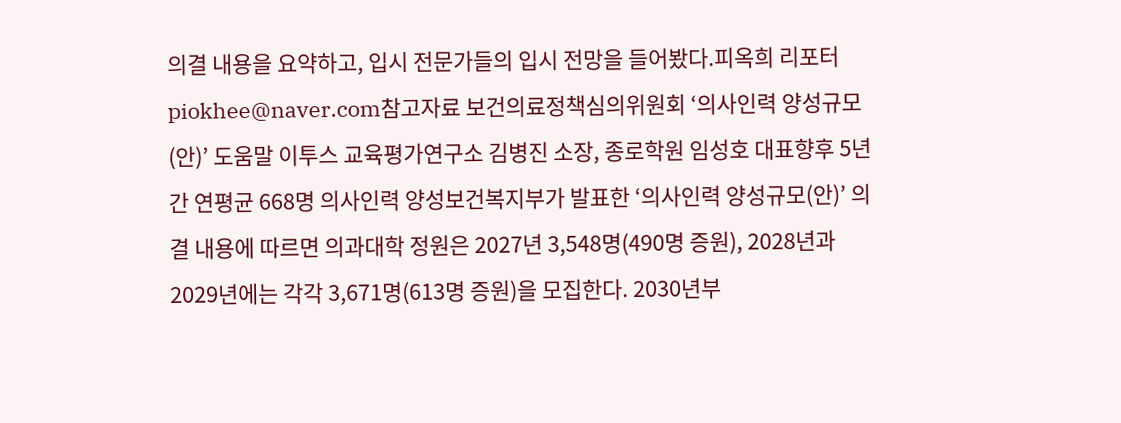의결 내용을 요약하고, 입시 전문가들의 입시 전망을 들어봤다.피옥희 리포터 piokhee@naver.com참고자료 보건의료정책심의위원회 ‘의사인력 양성규모(안)’ 도움말 이투스 교육평가연구소 김병진 소장, 종로학원 임성호 대표향후 5년간 연평균 668명 의사인력 양성보건복지부가 발표한 ‘의사인력 양성규모(안)’ 의결 내용에 따르면 의과대학 정원은 2027년 3,548명(490명 증원), 2028년과 2029년에는 각각 3,671명(613명 증원)을 모집한다. 2030년부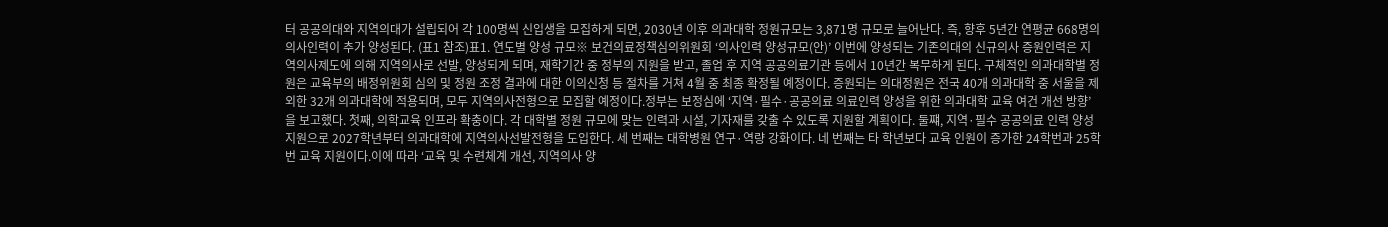터 공공의대와 지역의대가 설립되어 각 100명씩 신입생을 모집하게 되면, 2030년 이후 의과대학 정원규모는 3,871명 규모로 늘어난다. 즉, 향후 5년간 연평균 668명의 의사인력이 추가 양성된다. (표1 참조)표1. 연도별 양성 규모※ 보건의료정책심의위원회 ‘의사인력 양성규모(안)’ 이번에 양성되는 기존의대의 신규의사 증원인력은 지역의사제도에 의해 지역의사로 선발, 양성되게 되며, 재학기간 중 정부의 지원을 받고, 졸업 후 지역 공공의료기관 등에서 10년간 복무하게 된다. 구체적인 의과대학별 정원은 교육부의 배정위원회 심의 및 정원 조정 결과에 대한 이의신청 등 절차를 거쳐 4월 중 최종 확정될 예정이다. 증원되는 의대정원은 전국 40개 의과대학 중 서울을 제외한 32개 의과대학에 적용되며, 모두 지역의사전형으로 모집할 예정이다.정부는 보정심에 ‘지역·필수·공공의료 의료인력 양성을 위한 의과대학 교육 여건 개선 방향’을 보고했다. 첫째, 의학교육 인프라 확충이다. 각 대학별 정원 규모에 맞는 인력과 시설, 기자재를 갖출 수 있도록 지원할 계획이다. 둘쨰, 지역·필수 공공의료 인력 양성 지원으로 2027학년부터 의과대학에 지역의사선발전형을 도입한다. 세 번째는 대학병원 연구·역량 강화이다. 네 번째는 타 학년보다 교육 인원이 증가한 24학번과 25학번 교육 지원이다.이에 따라 ‘교육 및 수련체계 개선, 지역의사 양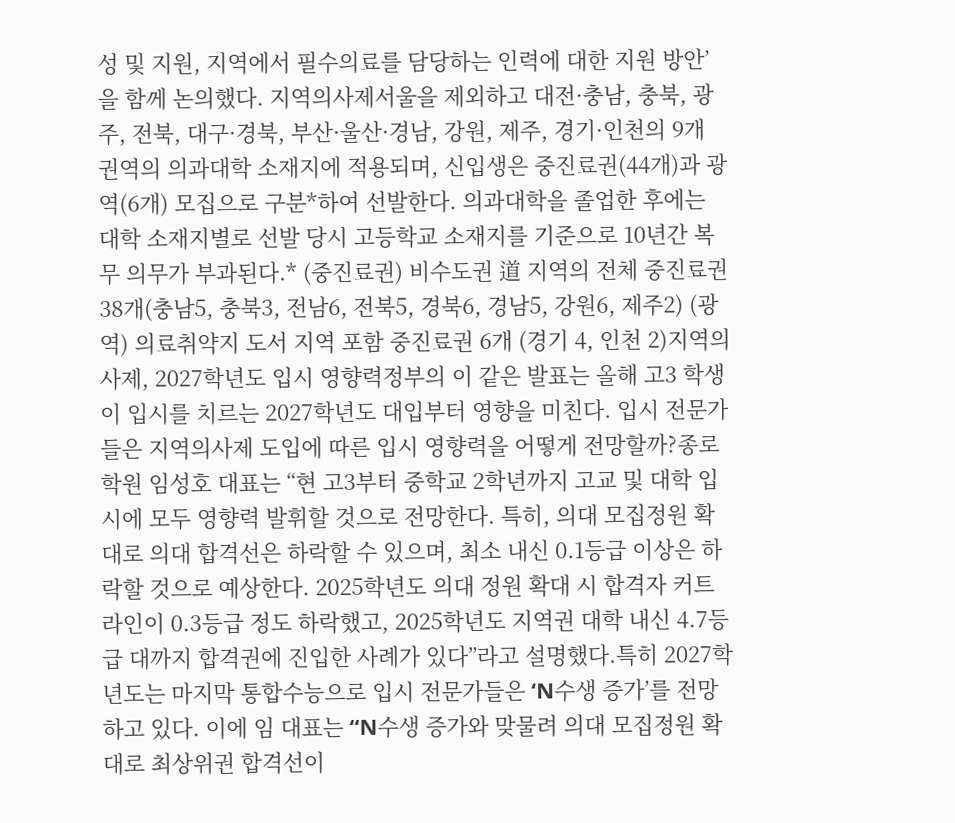성 및 지원, 지역에서 필수의료를 담당하는 인력에 대한 지원 방안’을 함께 논의했다. 지역의사제서울을 제외하고 대전·충남, 충북, 광주, 전북, 대구·경북, 부산·울산·경남, 강원, 제주, 경기·인천의 9개 권역의 의과대학 소재지에 적용되며, 신입생은 중진료권(44개)과 광역(6개) 모집으로 구분*하여 선발한다. 의과대학을 졸업한 후에는 대학 소재지별로 선발 당시 고등학교 소재지를 기준으로 10년간 복무 의무가 부과된다.* (중진료권) 비수도권 道 지역의 전체 중진료권 38개(충남5, 충북3, 전남6, 전북5, 경북6, 경남5, 강원6, 제주2) (광역) 의료취약지 도서 지역 포함 중진료권 6개 (경기 4, 인천 2)지역의사제, 2027학년도 입시 영향력정부의 이 같은 발표는 올해 고3 학생이 입시를 치르는 2027학년도 대입부터 영향을 미친다. 입시 전문가들은 지역의사제 도입에 따른 입시 영향력을 어떻게 전망할까?종로학원 임성호 대표는 “현 고3부터 중학교 2학년까지 고교 및 대학 입시에 모두 영향력 발휘할 것으로 전망한다. 특히, 의대 모집정원 확대로 의대 합격선은 하락할 수 있으며, 최소 내신 0.1등급 이상은 하락할 것으로 예상한다. 2025학년도 의대 정원 확대 시 합격자 커트라인이 0.3등급 정도 하락했고, 2025학년도 지역권 대학 내신 4.7등급 대까지 합격권에 진입한 사례가 있다”라고 설명했다.특히 2027학년도는 마지막 통합수능으로 입시 전문가들은 ‘N수생 증가’를 전망하고 있다. 이에 임 대표는 “N수생 증가와 맞물려 의대 모집정원 확대로 최상위권 합격선이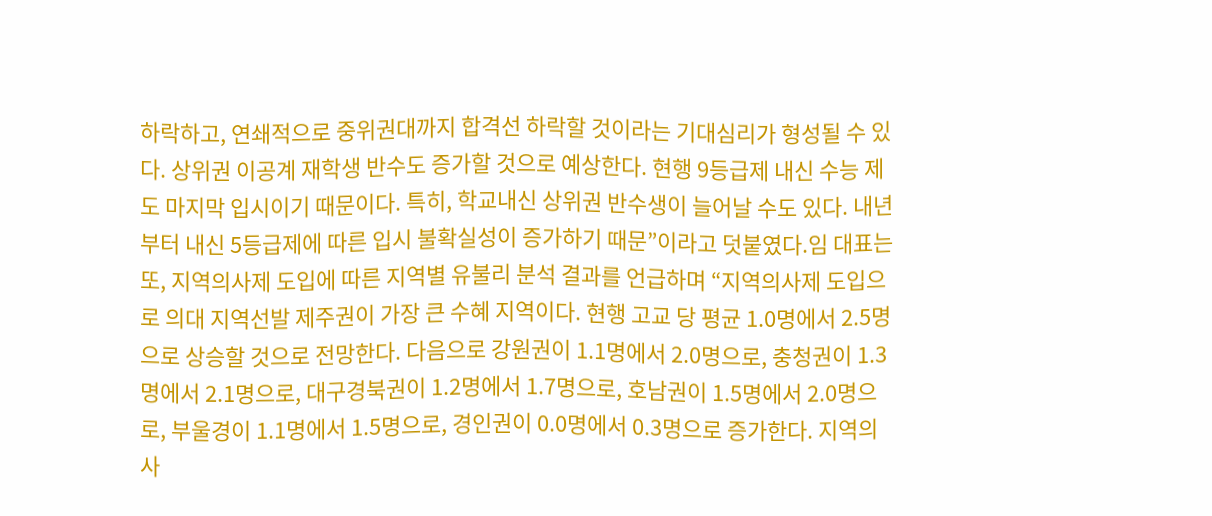하락하고, 연쇄적으로 중위권대까지 합격선 하락할 것이라는 기대심리가 형성될 수 있다. 상위권 이공계 재학생 반수도 증가할 것으로 예상한다. 현행 9등급제 내신 수능 제도 마지막 입시이기 때문이다. 특히, 학교내신 상위권 반수생이 늘어날 수도 있다. 내년부터 내신 5등급제에 따른 입시 불확실성이 증가하기 때문”이라고 덧붙였다.임 대표는 또, 지역의사제 도입에 따른 지역별 유불리 분석 결과를 언급하며 “지역의사제 도입으로 의대 지역선발 제주권이 가장 큰 수혜 지역이다. 현행 고교 당 평균 1.0명에서 2.5명으로 상승할 것으로 전망한다. 다음으로 강원권이 1.1명에서 2.0명으로, 충청권이 1.3명에서 2.1명으로, 대구경북권이 1.2명에서 1.7명으로, 호남권이 1.5명에서 2.0명으로, 부울경이 1.1명에서 1.5명으로, 경인권이 0.0명에서 0.3명으로 증가한다. 지역의사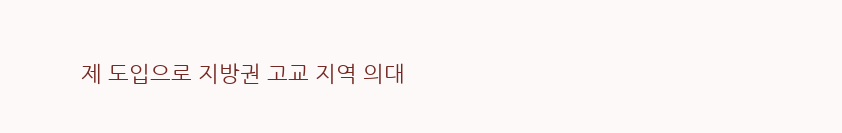제 도입으로 지방권 고교 지역 의대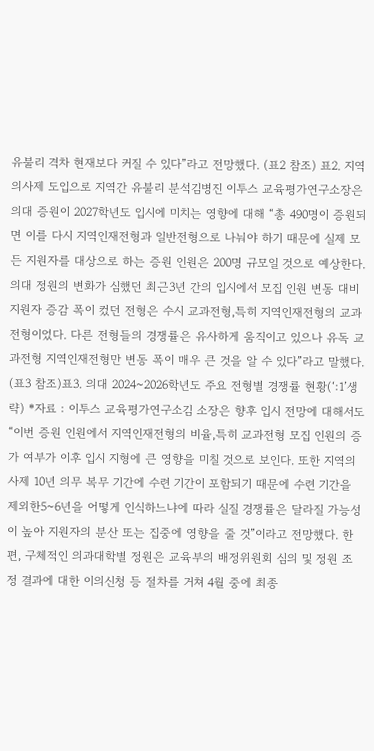유불리 격차 현재보다 커질 수 있다”라고 전망했다. (표2 참조) 표2. 지역의사제 도입으로 지역간 유불리 분석김병진 이투스 교육평가연구소장은 의대 증원이 2027학년도 입시에 미치는 영향에 대해 “총 490명이 증원되면 이를 다시 지역인재전형과 일반전형으로 나눠야 하기 때문에 실제 모든 지원자를 대상으로 하는 증원 인원은 200명 규모일 것으로 예상한다. 의대 정원의 변화가 심했던 최근3년 간의 입시에서 모집 인원 변동 대비 지원자 증감 폭이 컸던 전형은 수시 교과전형,특히 지역인재전형의 교과전형이었다. 다른 전형들의 경쟁률은 유사하게 움직이고 있으나 유독 교과전형 지역인재전형만 변동 폭이 매우 큰 것을 알 수 있다”라고 말했다. (표3 참조)표3. 의대 2024~2026학년도 주요 전형별 경쟁률 현황(‘:1’생략) *자료 : 이투스 교육평가연구소김 소장은 향후 입시 전망에 대해서도 “이번 증원 인원에서 지역인재전형의 비율,특히 교과전형 모집 인원의 증가 여부가 이후 입시 지형에 큰 영향을 미칠 것으로 보인다. 또한 지역의사제 10년 의무 복무 기간에 수련 기간이 포함되기 때문에 수련 기간을 제외한5~6년을 어떻게 인식하느냐에 따라 실질 경쟁률은 달라질 가능성이 높아 지원자의 분산 또는 집중에 영향을 줄 것”이라고 전망했다. 한편, 구체적인 의과대학별 정원은 교육부의 배정위원회 심의 및 정원 조정 결과에 대한 이의신청 등 절차를 거쳐 4월 중에 최종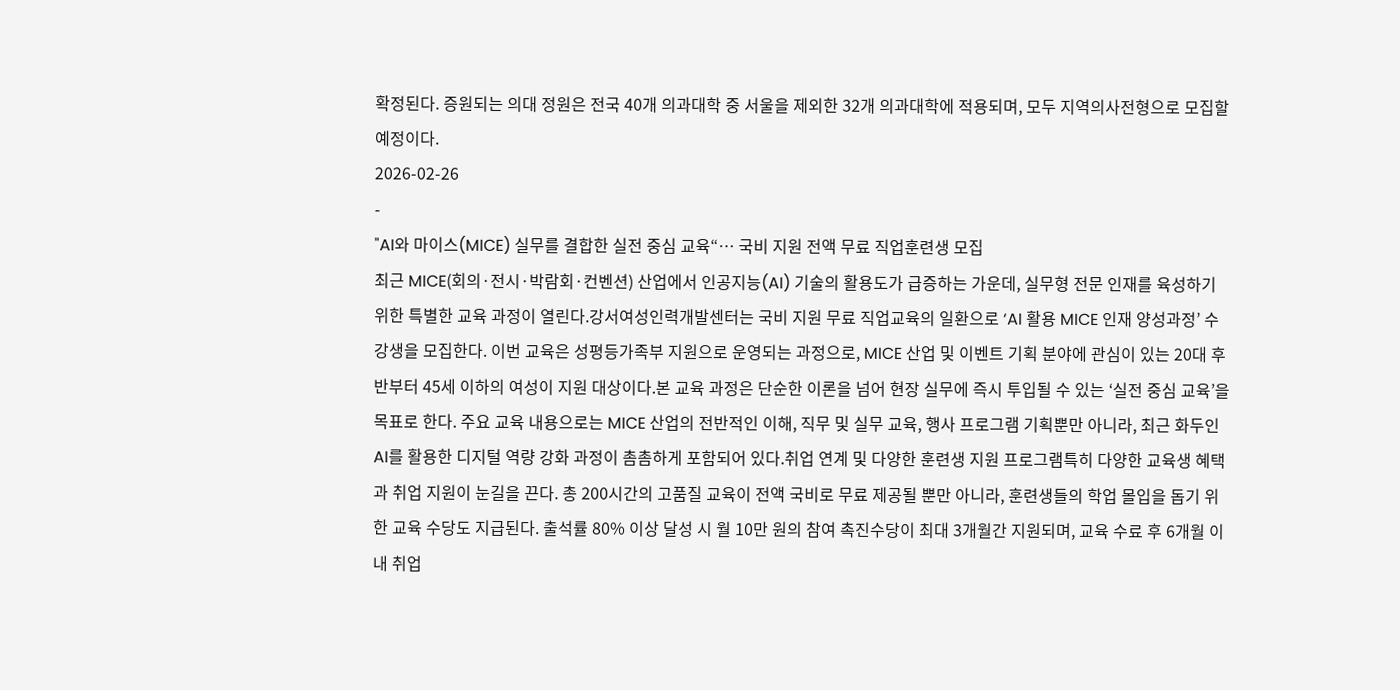확정된다. 증원되는 의대 정원은 전국 40개 의과대학 중 서울을 제외한 32개 의과대학에 적용되며, 모두 지역의사전형으로 모집할 예정이다.
2026-02-26
-
"AI와 마이스(MICE) 실무를 결합한 실전 중심 교육“… 국비 지원 전액 무료 직업훈련생 모집
최근 MICE(회의·전시·박람회·컨벤션) 산업에서 인공지능(AI) 기술의 활용도가 급증하는 가운데, 실무형 전문 인재를 육성하기 위한 특별한 교육 과정이 열린다.강서여성인력개발센터는 국비 지원 무료 직업교육의 일환으로 ‘AI 활용 MICE 인재 양성과정’ 수강생을 모집한다. 이번 교육은 성평등가족부 지원으로 운영되는 과정으로, MICE 산업 및 이벤트 기획 분야에 관심이 있는 20대 후반부터 45세 이하의 여성이 지원 대상이다.본 교육 과정은 단순한 이론을 넘어 현장 실무에 즉시 투입될 수 있는 ‘실전 중심 교육’을 목표로 한다. 주요 교육 내용으로는 MICE 산업의 전반적인 이해, 직무 및 실무 교육, 행사 프로그램 기획뿐만 아니라, 최근 화두인 AI를 활용한 디지털 역량 강화 과정이 촘촘하게 포함되어 있다.취업 연계 및 다양한 훈련생 지원 프로그램특히 다양한 교육생 혜택과 취업 지원이 눈길을 끈다. 총 200시간의 고품질 교육이 전액 국비로 무료 제공될 뿐만 아니라, 훈련생들의 학업 몰입을 돕기 위한 교육 수당도 지급된다. 출석률 80% 이상 달성 시 월 10만 원의 참여 촉진수당이 최대 3개월간 지원되며, 교육 수료 후 6개월 이내 취업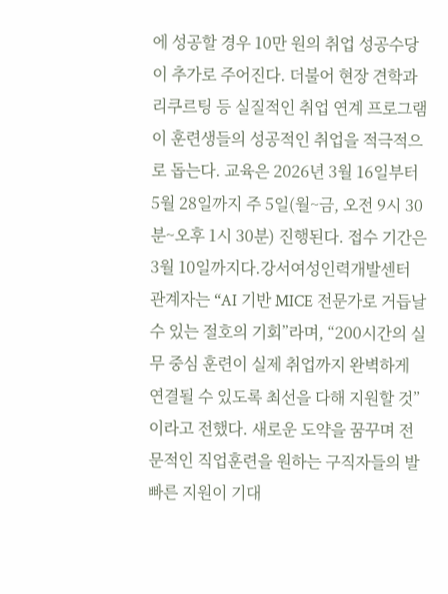에 성공할 경우 10만 원의 취업 성공수당이 추가로 주어진다. 더불어 현장 견학과 리쿠르팅 등 실질적인 취업 연계 프로그램이 훈련생들의 성공적인 취업을 적극적으로 돕는다. 교육은 2026년 3월 16일부터 5월 28일까지 주 5일(월~금, 오전 9시 30분~오후 1시 30분) 진행된다. 접수 기간은 3월 10일까지다.강서여성인력개발센터 관계자는 “AI 기반 MICE 전문가로 거듭날 수 있는 절호의 기회”라며, “200시간의 실무 중심 훈련이 실제 취업까지 완벽하게 연결될 수 있도록 최선을 다해 지원할 것”이라고 전했다. 새로운 도약을 꿈꾸며 전문적인 직업훈련을 원하는 구직자들의 발 빠른 지원이 기대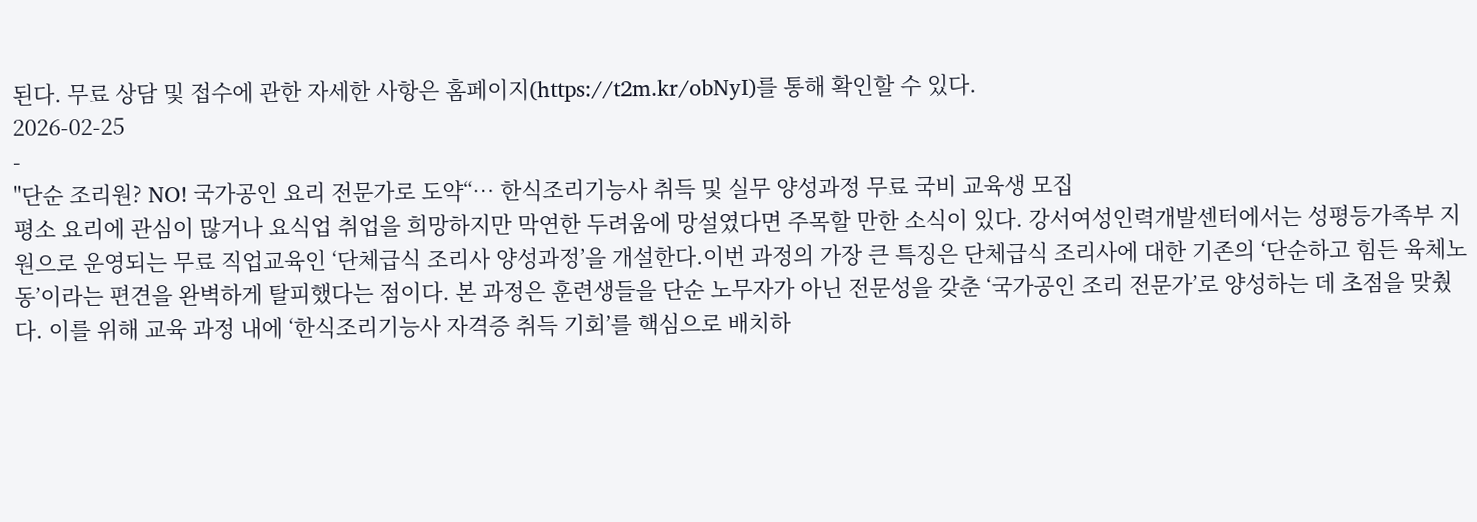된다. 무료 상담 및 접수에 관한 자세한 사항은 홈페이지(https://t2m.kr/obNyI)를 통해 확인할 수 있다.
2026-02-25
-
"단순 조리원? NO! 국가공인 요리 전문가로 도약“… 한식조리기능사 취득 및 실무 양성과정 무료 국비 교육생 모집
평소 요리에 관심이 많거나 요식업 취업을 희망하지만 막연한 두려움에 망설였다면 주목할 만한 소식이 있다. 강서여성인력개발센터에서는 성평등가족부 지원으로 운영되는 무료 직업교육인 ‘단체급식 조리사 양성과정’을 개설한다.이번 과정의 가장 큰 특징은 단체급식 조리사에 대한 기존의 ‘단순하고 힘든 육체노동’이라는 편견을 완벽하게 탈피했다는 점이다. 본 과정은 훈련생들을 단순 노무자가 아닌 전문성을 갖춘 ‘국가공인 조리 전문가’로 양성하는 데 초점을 맞췄다. 이를 위해 교육 과정 내에 ‘한식조리기능사 자격증 취득 기회’를 핵심으로 배치하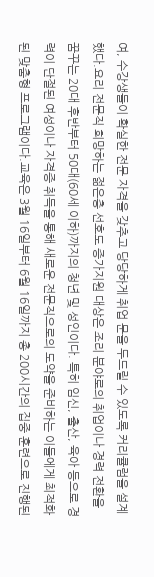여, 수강생들이 확실한 전문 자격을 갖추고 당당하게 취업 문을 두드릴 수 있도록 커리큘럼을 설계했다.요리 전문직 희망하는 젊은층 선호도 증가지원 대상은 조리 분야로의 취업이나 경력 전환을 꿈꾸는 20대 후반부터 50대(60세 이하)까지의 청년 및 성인이다. 특히 임신, 출산, 육아 등으로 경력이 단절된 여성이나 자격증 취득을 통해 새로운 전문직으로의 도약을 준비하는 이들에게 최적화된 맞춤형 프로그램이다.교육은 3월 16일부터 6월 16일까지 총 200시간의 집중 훈련으로 진행된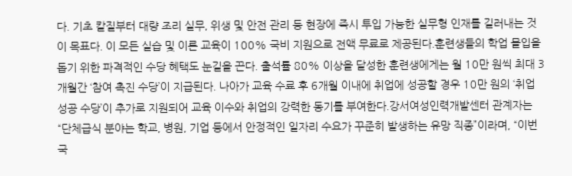다. 기초 칼질부터 대량 조리 실무, 위생 및 안전 관리 등 현장에 즉시 투입 가능한 실무형 인재를 길러내는 것이 목표다. 이 모든 실습 및 이론 교육이 100% 국비 지원으로 전액 무료로 제공된다.훈련생들의 학업 몰입을 돕기 위한 파격적인 수당 혜택도 눈길을 끈다. 출석률 80% 이상을 달성한 훈련생에게는 월 10만 원씩 최대 3개월간 ‘참여 촉진 수당’이 지급된다. 나아가 교육 수료 후 6개월 이내에 취업에 성공할 경우 10만 원의 ‘취업 성공 수당’이 추가로 지원되어 교육 이수와 취업의 강력한 동기를 부여한다.강서여성인력개발센터 관계자는 “단체급식 분야는 학교, 병원, 기업 등에서 안정적인 일자리 수요가 꾸준히 발생하는 유망 직종”이라며, “이번 국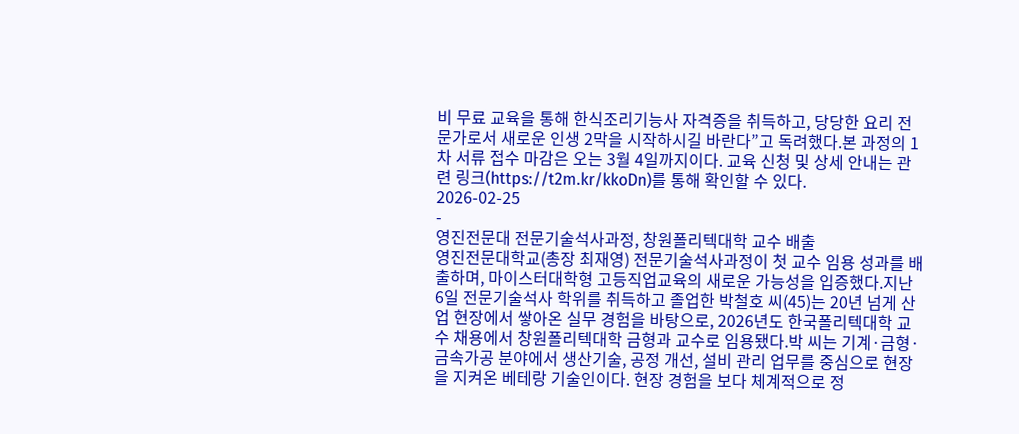비 무료 교육을 통해 한식조리기능사 자격증을 취득하고, 당당한 요리 전문가로서 새로운 인생 2막을 시작하시길 바란다”고 독려했다.본 과정의 1차 서류 접수 마감은 오는 3월 4일까지이다. 교육 신청 및 상세 안내는 관련 링크(https://t2m.kr/kkoDn)를 통해 확인할 수 있다.
2026-02-25
-
영진전문대 전문기술석사과정, 창원폴리텍대학 교수 배출
영진전문대학교(총장 최재영) 전문기술석사과정이 첫 교수 임용 성과를 배출하며, 마이스터대학형 고등직업교육의 새로운 가능성을 입증했다.지난 6일 전문기술석사 학위를 취득하고 졸업한 박철호 씨(45)는 20년 넘게 산업 현장에서 쌓아온 실무 경험을 바탕으로, 2026년도 한국폴리텍대학 교수 채용에서 창원폴리텍대학 금형과 교수로 임용됐다.박 씨는 기계·금형·금속가공 분야에서 생산기술, 공정 개선, 설비 관리 업무를 중심으로 현장을 지켜온 베테랑 기술인이다. 현장 경험을 보다 체계적으로 정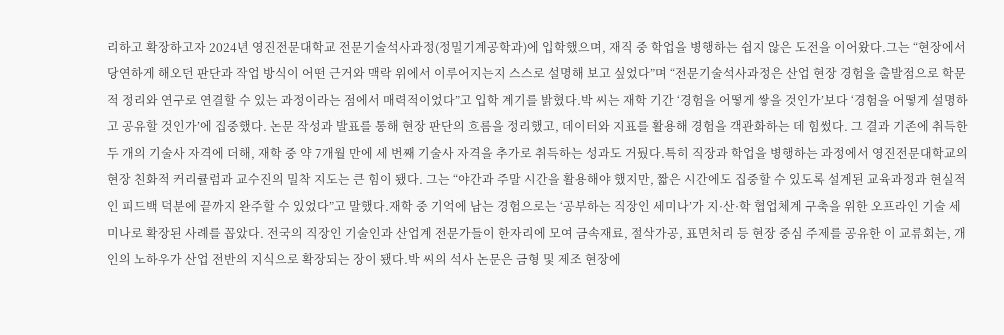리하고 확장하고자 2024년 영진전문대학교 전문기술석사과정(정밀기계공학과)에 입학했으며, 재직 중 학업을 병행하는 쉽지 않은 도전을 이어왔다.그는 “현장에서 당연하게 해오던 판단과 작업 방식이 어떤 근거와 맥락 위에서 이루어지는지 스스로 설명해 보고 싶었다”며 “전문기술석사과정은 산업 현장 경험을 출발점으로 학문적 정리와 연구로 연결할 수 있는 과정이라는 점에서 매력적이었다”고 입학 계기를 밝혔다.박 씨는 재학 기간 ‘경험을 어떻게 쌓을 것인가’보다 ‘경험을 어떻게 설명하고 공유할 것인가’에 집중했다. 논문 작성과 발표를 통해 현장 판단의 흐름을 정리했고, 데이터와 지표를 활용해 경험을 객관화하는 데 힘썼다. 그 결과 기존에 취득한 두 개의 기술사 자격에 더해, 재학 중 약 7개월 만에 세 번째 기술사 자격을 추가로 취득하는 성과도 거뒀다.특히 직장과 학업을 병행하는 과정에서 영진전문대학교의 현장 친화적 커리큘럼과 교수진의 밀착 지도는 큰 힘이 됐다. 그는 “야간과 주말 시간을 활용해야 했지만, 짧은 시간에도 집중할 수 있도록 설계된 교육과정과 현실적인 피드백 덕분에 끝까지 완주할 수 있었다”고 말했다.재학 중 기억에 남는 경험으로는 ‘공부하는 직장인 세미나’가 지·산·학 협업체계 구축을 위한 오프라인 기술 세미나로 확장된 사례를 꼽았다. 전국의 직장인 기술인과 산업계 전문가들이 한자리에 모여 금속재료, 절삭가공, 표면처리 등 현장 중심 주제를 공유한 이 교류회는, 개인의 노하우가 산업 전반의 지식으로 확장되는 장이 됐다.박 씨의 석사 논문은 금형 및 제조 현장에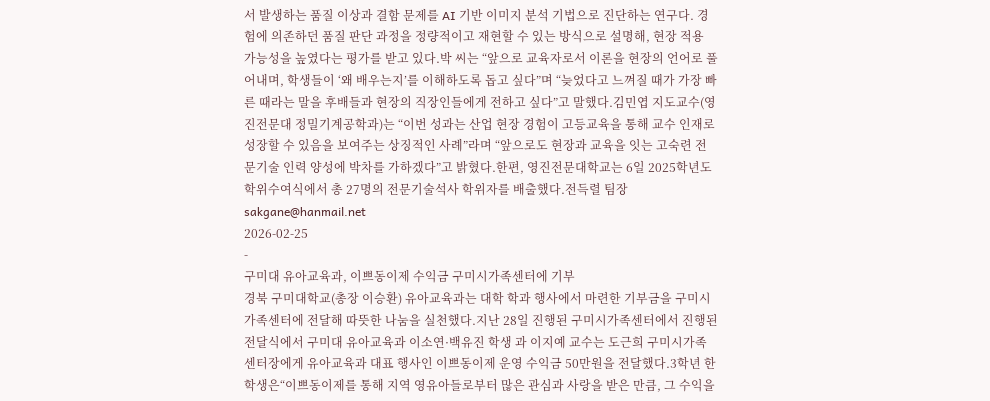서 발생하는 품질 이상과 결함 문제를 AI 기반 이미지 분석 기법으로 진단하는 연구다. 경험에 의존하던 품질 판단 과정을 정량적이고 재현할 수 있는 방식으로 설명해, 현장 적용 가능성을 높였다는 평가를 받고 있다.박 씨는 “앞으로 교육자로서 이론을 현장의 언어로 풀어내며, 학생들이 ‘왜 배우는지’를 이해하도록 돕고 싶다”며 “늦었다고 느껴질 때가 가장 빠른 때라는 말을 후배들과 현장의 직장인들에게 전하고 싶다”고 말했다.김민엽 지도교수(영진전문대 정밀기계공학과)는 “이번 성과는 산업 현장 경험이 고등교육을 통해 교수 인재로 성장할 수 있음을 보여주는 상징적인 사례”라며 “앞으로도 현장과 교육을 잇는 고숙련 전문기술 인력 양성에 박차를 가하겠다”고 밝혔다.한편, 영진전문대학교는 6일 2025학년도 학위수여식에서 총 27명의 전문기술석사 학위자를 배출했다.전득렬 팀장 sakgane@hanmail.net
2026-02-25
-
구미대 유아교육과, 이쁘동이제 수익금 구미시가족센터에 기부
경북 구미대학교(총장 이승환) 유아교육과는 대학 학과 행사에서 마련한 기부금을 구미시가족센터에 전달해 따뜻한 나눔을 실천했다.지난 28일 진행된 구미시가족센터에서 진행된 전달식에서 구미대 유아교육과 이소연·백유진 학생 과 이지예 교수는 도근희 구미시가족센터장에게 유아교육과 대표 행사인 이쁘동이제 운영 수익금 50만원을 전달했다.3학년 한 학생은“이쁘동이제를 통해 지역 영유아들로부터 많은 관심과 사랑을 받은 만큼, 그 수익을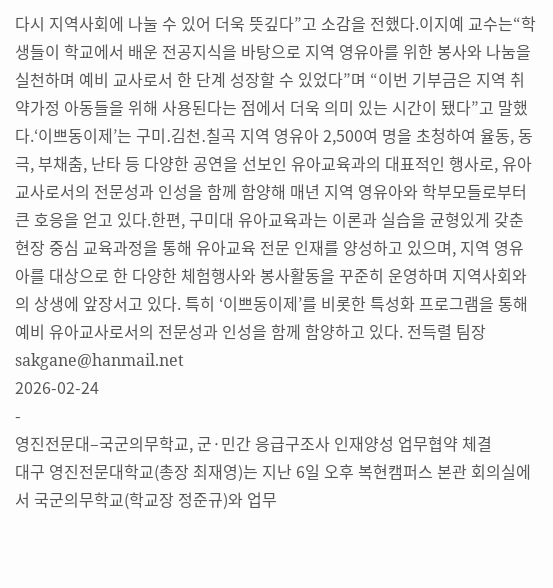다시 지역사회에 나눌 수 있어 더욱 뜻깊다”고 소감을 전했다.이지예 교수는“학생들이 학교에서 배운 전공지식을 바탕으로 지역 영유아를 위한 봉사와 나눔을 실천하며 예비 교사로서 한 단계 성장할 수 있었다”며 “이번 기부금은 지역 취약가정 아동들을 위해 사용된다는 점에서 더욱 의미 있는 시간이 됐다”고 말했다.‘이쁘동이제’는 구미․김천․칠곡 지역 영유아 2,500여 명을 초청하여 율동, 동극, 부채춤, 난타 등 다양한 공연을 선보인 유아교육과의 대표적인 행사로, 유아교사로서의 전문성과 인성을 함께 함양해 매년 지역 영유아와 학부모들로부터 큰 호응을 얻고 있다.한편, 구미대 유아교육과는 이론과 실습을 균형있게 갖춘 현장 중심 교육과정을 통해 유아교육 전문 인재를 양성하고 있으며, 지역 영유아를 대상으로 한 다양한 체험행사와 봉사활동을 꾸준히 운영하며 지역사회와의 상생에 앞장서고 있다. 특히 ‘이쁘동이제’를 비롯한 특성화 프로그램을 통해 예비 유아교사로서의 전문성과 인성을 함께 함양하고 있다. 전득렬 팀장 sakgane@hanmail.net
2026-02-24
-
영진전문대–국군의무학교, 군·민간 응급구조사 인재양성 업무협약 체결
대구 영진전문대학교(총장 최재영)는 지난 6일 오후 복현캠퍼스 본관 회의실에서 국군의무학교(학교장 정준규)와 업무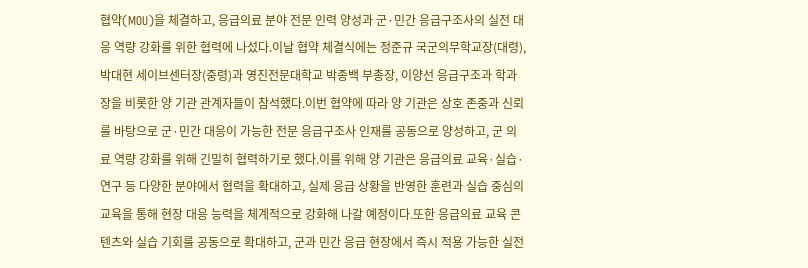협약(MOU)을 체결하고, 응급의료 분야 전문 인력 양성과 군·민간 응급구조사의 실전 대응 역량 강화를 위한 협력에 나섰다.이날 협약 체결식에는 정준규 국군의무학교장(대령), 박대현 세이브센터장(중령)과 영진전문대학교 박종백 부총장, 이양선 응급구조과 학과장을 비롯한 양 기관 관계자들이 참석했다.이번 협약에 따라 양 기관은 상호 존중과 신뢰를 바탕으로 군·민간 대응이 가능한 전문 응급구조사 인재를 공동으로 양성하고, 군 의료 역량 강화를 위해 긴밀히 협력하기로 했다.이를 위해 양 기관은 응급의료 교육·실습·연구 등 다양한 분야에서 협력을 확대하고, 실제 응급 상황을 반영한 훈련과 실습 중심의 교육을 통해 현장 대응 능력을 체계적으로 강화해 나갈 예정이다.또한 응급의료 교육 콘텐츠와 실습 기회를 공동으로 확대하고, 군과 민간 응급 현장에서 즉시 적용 가능한 실전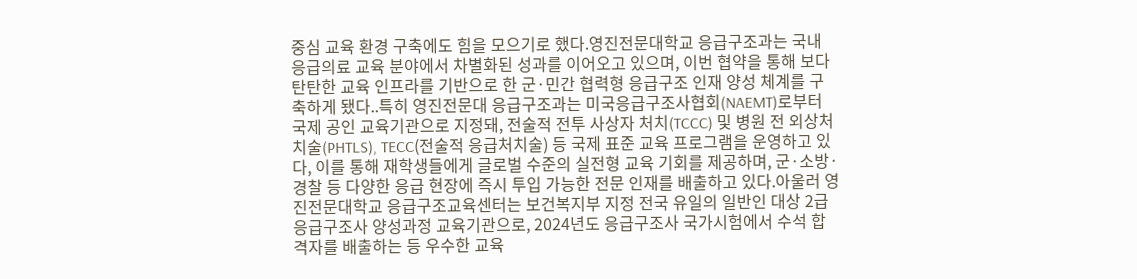중심 교육 환경 구축에도 힘을 모으기로 했다.영진전문대학교 응급구조과는 국내 응급의료 교육 분야에서 차별화된 성과를 이어오고 있으며, 이번 협약을 통해 보다 탄탄한 교육 인프라를 기반으로 한 군·민간 협력형 응급구조 인재 양성 체계를 구축하게 됐다..특히 영진전문대 응급구조과는 미국응급구조사협회(NAEMT)로부터 국제 공인 교육기관으로 지정돼, 전술적 전투 사상자 처치(TCCC) 및 병원 전 외상처치술(PHTLS), TECC(전술적 응급처치술) 등 국제 표준 교육 프로그램을 운영하고 있다, 이를 통해 재학생들에게 글로벌 수준의 실전형 교육 기회를 제공하며, 군·소방·경찰 등 다양한 응급 현장에 즉시 투입 가능한 전문 인재를 배출하고 있다.아울러 영진전문대학교 응급구조교육센터는 보건복지부 지정 전국 유일의 일반인 대상 2급 응급구조사 양성과정 교육기관으로, 2024년도 응급구조사 국가시험에서 수석 합격자를 배출하는 등 우수한 교육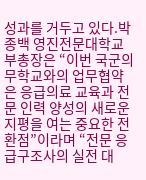성과를 거두고 있다.박종백 영진전문대학교 부총장은 “이번 국군의무학교와의 업무협약은 응급의료 교육과 전문 인력 양성의 새로운 지평을 여는 중요한 전환점”이라며 “전문 응급구조사의 실전 대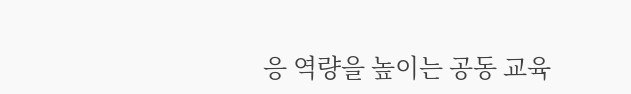응 역량을 높이는 공동 교육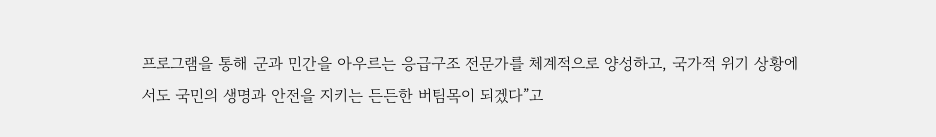프로그램을 통해 군과 민간을 아우르는 응급구조 전문가를 체계적으로 양성하고, 국가적 위기 상황에서도 국민의 생명과 안전을 지키는 든든한 버팀목이 되겠다”고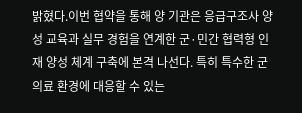밝혔다.이번 협약을 통해 양 기관은 응급구조사 양성 교육과 실무 경험을 연계한 군·민간 협력형 인재 양성 체계 구축에 본격 나선다. 특히 특수한 군 의료 환경에 대응할 수 있는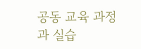공동 교육 과정과 실습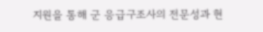지원을 통해 군 응급구조사의 전문성과 현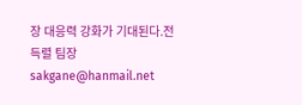장 대응력 강화가 기대된다.전득렬 팀장 sakgane@hanmail.net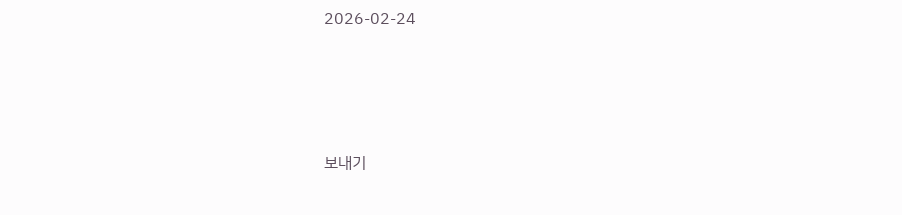2026-02-24




보내기